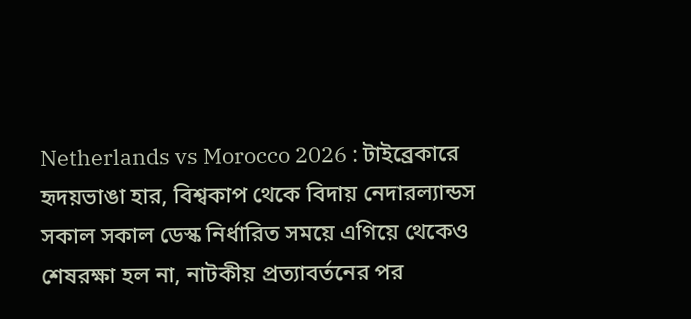Netherlands vs Morocco 2026 : টাইব্রেকারে হৃদয়ভাঙা হার, বিশ্বকাপ থেকে বিদায় নেদারল্যান্ডস
সকাল সকাল ডেস্ক নির্ধারিত সময়ে এগিয়ে থেকেও শেষরক্ষা হল না, নাটকীয় প্রত্যাবর্তনের পর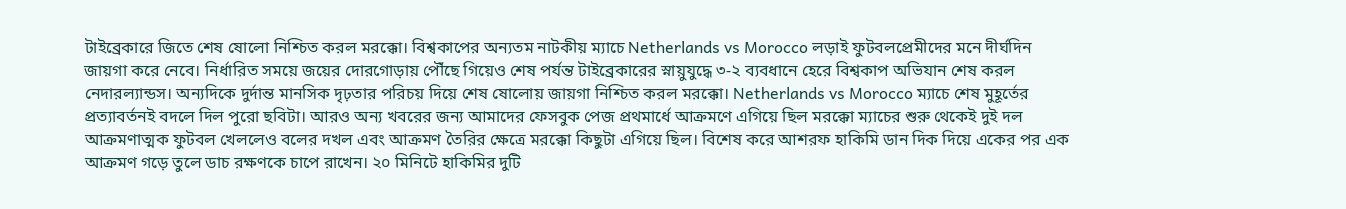টাইব্রেকারে জিতে শেষ ষোলো নিশ্চিত করল মরক্কো। বিশ্বকাপের অন্যতম নাটকীয় ম্যাচে Netherlands vs Morocco লড়াই ফুটবলপ্রেমীদের মনে দীর্ঘদিন জায়গা করে নেবে। নির্ধারিত সময়ে জয়ের দোরগোড়ায় পৌঁছে গিয়েও শেষ পর্যন্ত টাইব্রেকারের স্নায়ুযুদ্ধে ৩-২ ব্যবধানে হেরে বিশ্বকাপ অভিযান শেষ করল নেদারল্যান্ডস। অন্যদিকে দুর্দান্ত মানসিক দৃঢ়তার পরিচয় দিয়ে শেষ ষোলোয় জায়গা নিশ্চিত করল মরক্কো। Netherlands vs Morocco ম্যাচে শেষ মুহূর্তের প্রত্যাবর্তনই বদলে দিল পুরো ছবিটা। আরও অন্য খবরের জন্য আমাদের ফেসবুক পেজ প্রথমার্ধে আক্রমণে এগিয়ে ছিল মরক্কো ম্যাচের শুরু থেকেই দুই দল আক্রমণাত্মক ফুটবল খেললেও বলের দখল এবং আক্রমণ তৈরির ক্ষেত্রে মরক্কো কিছুটা এগিয়ে ছিল। বিশেষ করে আশরফ হাকিমি ডান দিক দিয়ে একের পর এক আক্রমণ গড়ে তুলে ডাচ রক্ষণকে চাপে রাখেন। ২০ মিনিটে হাকিমির দুটি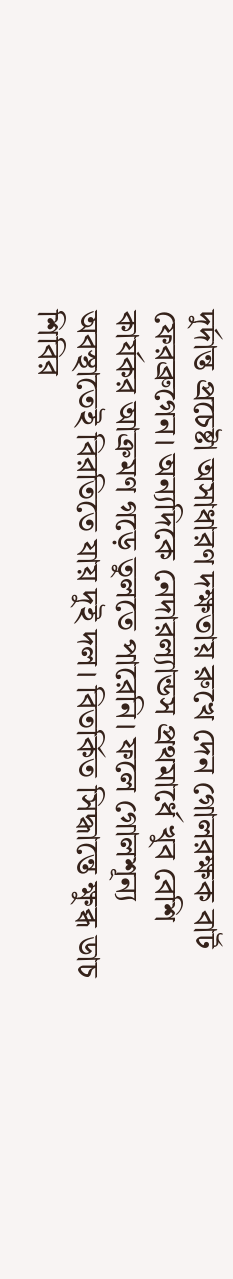দুর্দান্ত প্রচেষ্টা অসাধারণ দক্ষতায় রুখে দেন গোলরক্ষক বার্ট ফেরব্রুগেন। অন্যদিকে নেদারল্যান্ডস প্রথমার্ধে খুব বেশি কার্যকর আক্রমণ গড়ে তুলতে পারেনি। ফলে গোলশূন্য অবস্থাতেই বিরতিতে যায় দুই দল। বিতর্কিত সিদ্ধান্তে ক্ষুব্ধ ডাচ শিবির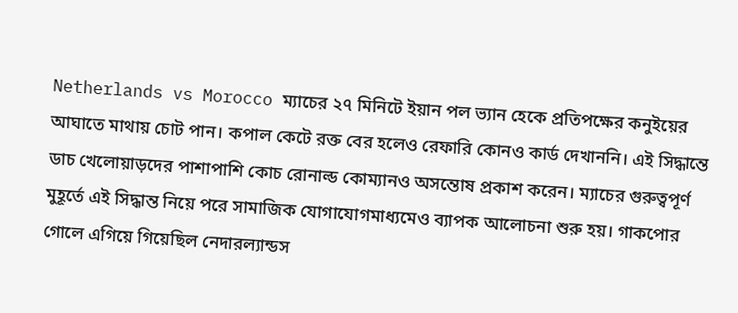Netherlands vs Morocco ম্যাচের ২৭ মিনিটে ইয়ান পল ভ্যান হেকে প্রতিপক্ষের কনুইয়ের আঘাতে মাথায় চোট পান। কপাল কেটে রক্ত বের হলেও রেফারি কোনও কার্ড দেখাননি। এই সিদ্ধান্তে ডাচ খেলোয়াড়দের পাশাপাশি কোচ রোনাল্ড কোম্যানও অসন্তোষ প্রকাশ করেন। ম্যাচের গুরুত্বপূর্ণ মুহূর্তে এই সিদ্ধান্ত নিয়ে পরে সামাজিক যোগাযোগমাধ্যমেও ব্যাপক আলোচনা শুরু হয়। গাকপোর গোলে এগিয়ে গিয়েছিল নেদারল্যান্ডস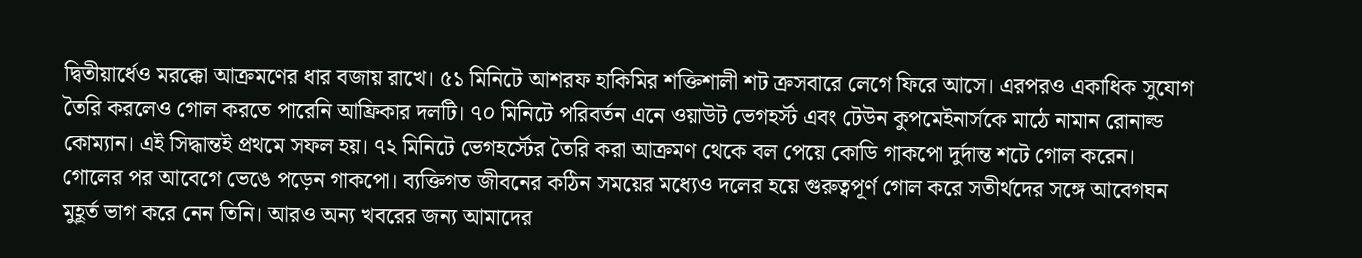দ্বিতীয়ার্ধেও মরক্কো আক্রমণের ধার বজায় রাখে। ৫১ মিনিটে আশরফ হাকিমির শক্তিশালী শট ক্রসবারে লেগে ফিরে আসে। এরপরও একাধিক সুযোগ তৈরি করলেও গোল করতে পারেনি আফ্রিকার দলটি। ৭০ মিনিটে পরিবর্তন এনে ওয়াউট ভেগহর্স্ট এবং টেউন কুপমেইনার্সকে মাঠে নামান রোনাল্ড কোম্যান। এই সিদ্ধান্তই প্রথমে সফল হয়। ৭২ মিনিটে ভেগহর্স্টের তৈরি করা আক্রমণ থেকে বল পেয়ে কোডি গাকপো দুর্দান্ত শটে গোল করেন। গোলের পর আবেগে ভেঙে পড়েন গাকপো। ব্যক্তিগত জীবনের কঠিন সময়ের মধ্যেও দলের হয়ে গুরুত্বপূর্ণ গোল করে সতীর্থদের সঙ্গে আবেগঘন মুহূর্ত ভাগ করে নেন তিনি। আরও অন্য খবরের জন্য আমাদের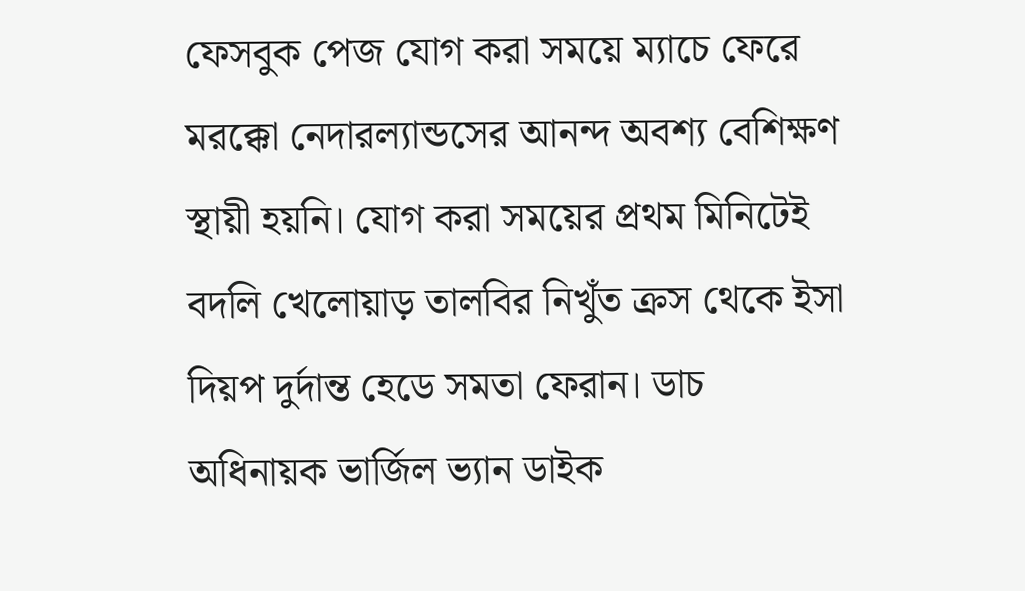ফেসবুক পেজ যোগ করা সময়ে ম্যাচে ফেরে মরক্কো নেদারল্যান্ডসের আনন্দ অবশ্য বেশিক্ষণ স্থায়ী হয়নি। যোগ করা সময়ের প্রথম মিনিটেই বদলি খেলোয়াড় তালবির নিখুঁত ক্রস থেকে ইসা দিয়প দুর্দান্ত হেডে সমতা ফেরান। ডাচ অধিনায়ক ভার্জিল ভ্যান ডাইক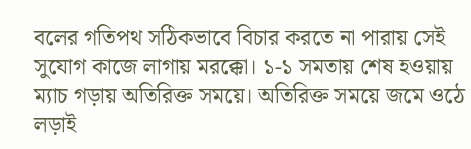বলের গতিপথ সঠিকভাবে বিচার করতে না পারায় সেই সুযোগ কাজে লাগায় মরক্কো। ১-১ সমতায় শেষ হওয়ায় ম্যাচ গড়ায় অতিরিক্ত সময়ে। অতিরিক্ত সময়ে জমে ওঠে লড়াই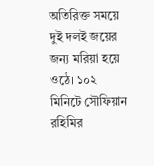অতিরিক্ত সময়ে দুই দলই জয়ের জন্য মরিয়া হয়ে ওঠে। ১০২ মিনিটে সৌফিয়ান রহিমির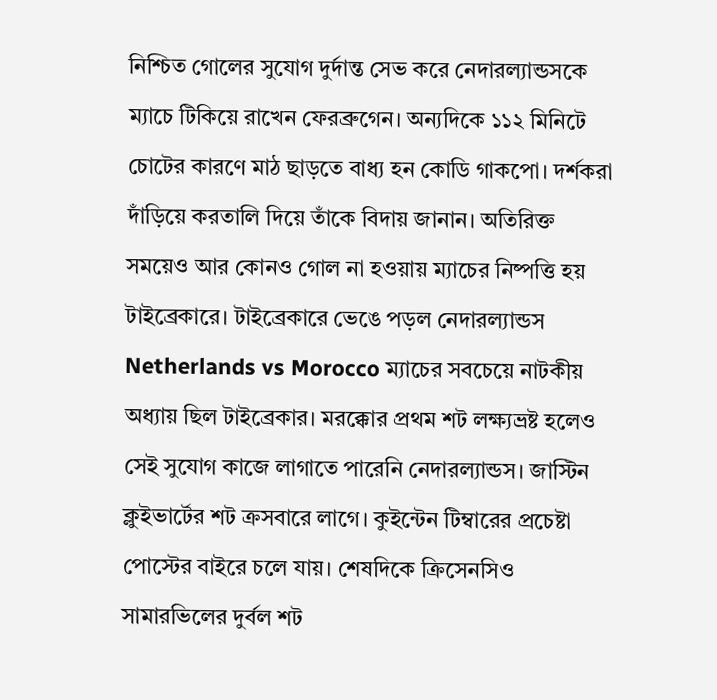নিশ্চিত গোলের সুযোগ দুর্দান্ত সেভ করে নেদারল্যান্ডসকে ম্যাচে টিকিয়ে রাখেন ফেরব্রুগেন। অন্যদিকে ১১২ মিনিটে চোটের কারণে মাঠ ছাড়তে বাধ্য হন কোডি গাকপো। দর্শকরা দাঁড়িয়ে করতালি দিয়ে তাঁকে বিদায় জানান। অতিরিক্ত সময়েও আর কোনও গোল না হওয়ায় ম্যাচের নিষ্পত্তি হয় টাইব্রেকারে। টাইব্রেকারে ভেঙে পড়ল নেদারল্যান্ডস Netherlands vs Morocco ম্যাচের সবচেয়ে নাটকীয় অধ্যায় ছিল টাইব্রেকার। মরক্কোর প্রথম শট লক্ষ্যভ্রষ্ট হলেও সেই সুযোগ কাজে লাগাতে পারেনি নেদারল্যান্ডস। জাস্টিন ক্লুইভার্টের শট ক্রসবারে লাগে। কুইন্টেন টিম্বারের প্রচেষ্টা পোস্টের বাইরে চলে যায়। শেষদিকে ক্রিসেনসিও সামারভিলের দুর্বল শট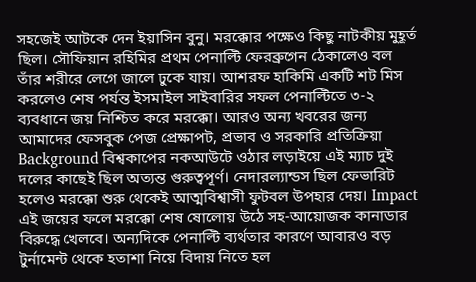সহজেই আটকে দেন ইয়াসিন বুনু। মরক্কোর পক্ষেও কিছু নাটকীয় মুহূর্ত ছিল। সৌফিয়ান রহিমির প্রথম পেনাল্টি ফেরব্রুগেন ঠেকালেও বল তাঁর শরীরে লেগে জালে ঢুকে যায়। আশরফ হাকিমি একটি শট মিস করলেও শেষ পর্যন্ত ইসমাইল সাইবারির সফল পেনাল্টিতে ৩-২ ব্যবধানে জয় নিশ্চিত করে মরক্কো। আরও অন্য খবরের জন্য আমাদের ফেসবুক পেজ প্রেক্ষাপট, প্রভাব ও সরকারি প্রতিক্রিয়া Background বিশ্বকাপের নকআউটে ওঠার লড়াইয়ে এই ম্যাচ দুই দলের কাছেই ছিল অত্যন্ত গুরুত্বপূর্ণ। নেদারল্যান্ডস ছিল ফেভারিট হলেও মরক্কো শুরু থেকেই আত্মবিশ্বাসী ফুটবল উপহার দেয়। Impact এই জয়ের ফলে মরক্কো শেষ ষোলোয় উঠে সহ-আয়োজক কানাডার বিরুদ্ধে খেলবে। অন্যদিকে পেনাল্টি ব্যর্থতার কারণে আবারও বড় টুর্নামেন্ট থেকে হতাশা নিয়ে বিদায় নিতে হল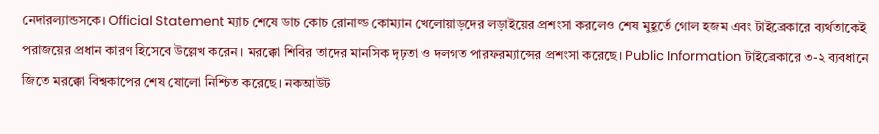নেদারল্যান্ডসকে। Official Statement ম্যাচ শেষে ডাচ কোচ রোনাল্ড কোম্যান খেলোয়াড়দের লড়াইয়ের প্রশংসা করলেও শেষ মুহূর্তে গোল হজম এবং টাইব্রেকারে ব্যর্থতাকেই পরাজয়ের প্রধান কারণ হিসেবে উল্লেখ করেন। মরক্কো শিবির তাদের মানসিক দৃঢ়তা ও দলগত পারফরম্যান্সের প্রশংসা করেছে। Public Information টাইব্রেকারে ৩-২ ব্যবধানে জিতে মরক্কো বিশ্বকাপের শেষ ষোলো নিশ্চিত করেছে। নকআউট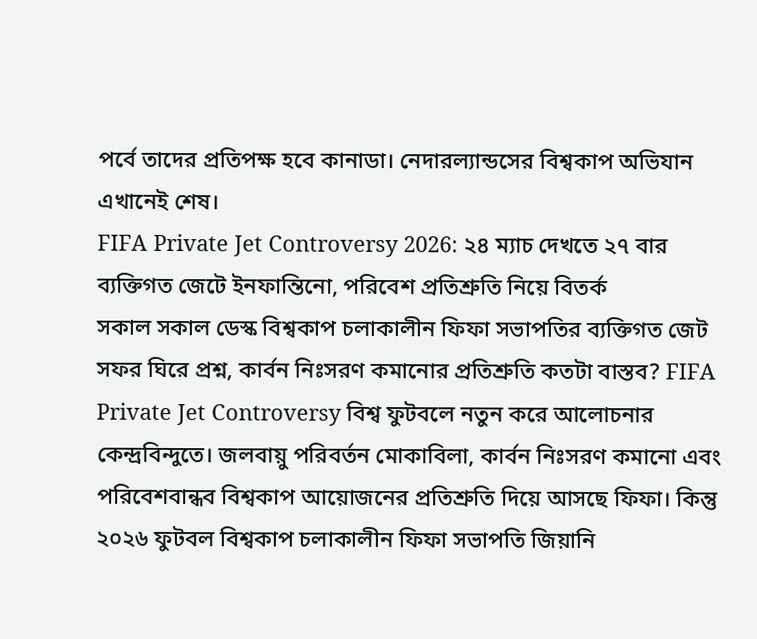পর্বে তাদের প্রতিপক্ষ হবে কানাডা। নেদারল্যান্ডসের বিশ্বকাপ অভিযান এখানেই শেষ।
FIFA Private Jet Controversy 2026: ২৪ ম্যাচ দেখতে ২৭ বার ব্যক্তিগত জেটে ইনফান্তিনো, পরিবেশ প্রতিশ্রুতি নিয়ে বিতর্ক
সকাল সকাল ডেস্ক বিশ্বকাপ চলাকালীন ফিফা সভাপতির ব্যক্তিগত জেট সফর ঘিরে প্রশ্ন, কার্বন নিঃসরণ কমানোর প্রতিশ্রুতি কতটা বাস্তব? FIFA Private Jet Controversy বিশ্ব ফুটবলে নতুন করে আলোচনার কেন্দ্রবিন্দুতে। জলবায়ু পরিবর্তন মোকাবিলা, কার্বন নিঃসরণ কমানো এবং পরিবেশবান্ধব বিশ্বকাপ আয়োজনের প্রতিশ্রুতি দিয়ে আসছে ফিফা। কিন্তু ২০২৬ ফুটবল বিশ্বকাপ চলাকালীন ফিফা সভাপতি জিয়ানি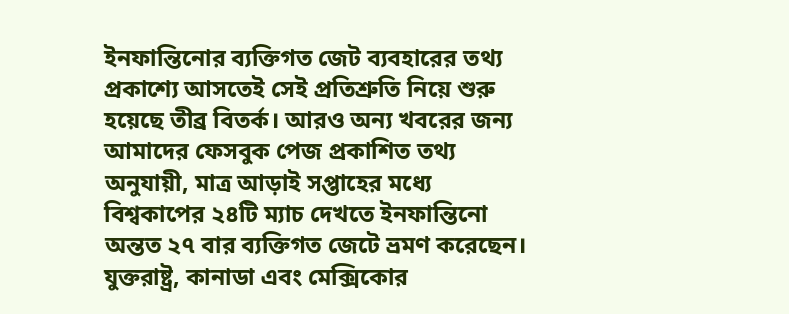ইনফান্তিনোর ব্যক্তিগত জেট ব্যবহারের তথ্য প্রকাশ্যে আসতেই সেই প্রতিশ্রুতি নিয়ে শুরু হয়েছে তীব্র বিতর্ক। আরও অন্য খবরের জন্য আমাদের ফেসবুক পেজ প্রকাশিত তথ্য অনুযায়ী, মাত্র আড়াই সপ্তাহের মধ্যে বিশ্বকাপের ২৪টি ম্যাচ দেখতে ইনফান্তিনো অন্তত ২৭ বার ব্যক্তিগত জেটে ভ্রমণ করেছেন। যুক্তরাষ্ট্র, কানাডা এবং মেক্সিকোর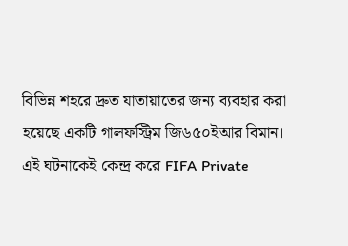বিভিন্ন শহরে দ্রুত যাতায়াতের জন্য ব্যবহার করা হয়েছে একটি গালফস্ট্রিম জি৬৫০ইআর বিমান। এই ঘটনাকেই কেন্দ্র করে FIFA Private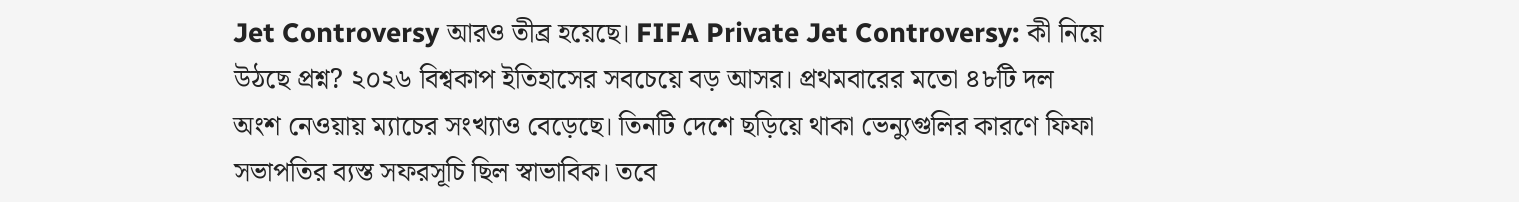Jet Controversy আরও তীব্র হয়েছে। FIFA Private Jet Controversy: কী নিয়ে উঠছে প্রশ্ন? ২০২৬ বিশ্বকাপ ইতিহাসের সবচেয়ে বড় আসর। প্রথমবারের মতো ৪৮টি দল অংশ নেওয়ায় ম্যাচের সংখ্যাও বেড়েছে। তিনটি দেশে ছড়িয়ে থাকা ভেন্যুগুলির কারণে ফিফা সভাপতির ব্যস্ত সফরসূচি ছিল স্বাভাবিক। তবে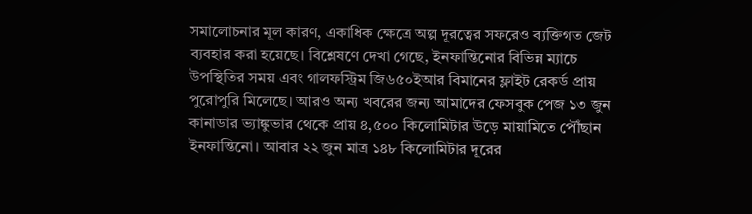সমালোচনার মূল কারণ, একাধিক ক্ষেত্রে অল্প দূরত্বের সফরেও ব্যক্তিগত জেট ব্যবহার করা হয়েছে। বিশ্লেষণে দেখা গেছে, ইনফান্তিনোর বিভিন্ন ম্যাচে উপস্থিতির সময় এবং গালফস্ট্রিম জি৬৫০ইআর বিমানের ফ্লাইট রেকর্ড প্রায় পুরোপুরি মিলেছে। আরও অন্য খবরের জন্য আমাদের ফেসবুক পেজ ১৩ জুন কানাডার ভ্যাঙ্কুভার থেকে প্রায় ৪,৫০০ কিলোমিটার উড়ে মায়ামিতে পৌঁছান ইনফান্তিনো। আবার ২২ জুন মাত্র ১৪৮ কিলোমিটার দূরের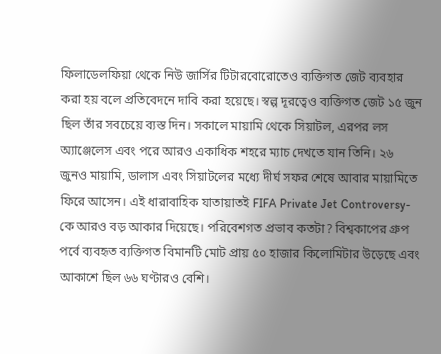ফিলাডেলফিয়া থেকে নিউ জার্সির টিটারবোরোতেও ব্যক্তিগত জেট ব্যবহার করা হয় বলে প্রতিবেদনে দাবি করা হয়েছে। স্বল্প দূরত্বেও ব্যক্তিগত জেট ১৫ জুন ছিল তাঁর সবচেয়ে ব্যস্ত দিন। সকালে মায়ামি থেকে সিয়াটল, এরপর লস অ্যাঞ্জেলেস এবং পরে আরও একাধিক শহরে ম্যাচ দেখতে যান তিনি। ২৬ জুনও মায়ামি, ডালাস এবং সিয়াটলের মধ্যে দীর্ঘ সফর শেষে আবার মায়ামিতে ফিরে আসেন। এই ধারাবাহিক যাতায়াতই FIFA Private Jet Controversy-কে আরও বড় আকার দিয়েছে। পরিবেশগত প্রভাব কতটা? বিশ্বকাপের গ্রুপ পর্বে ব্যবহৃত ব্যক্তিগত বিমানটি মোট প্রায় ৫০ হাজার কিলোমিটার উড়েছে এবং আকাশে ছিল ৬৬ ঘণ্টারও বেশি।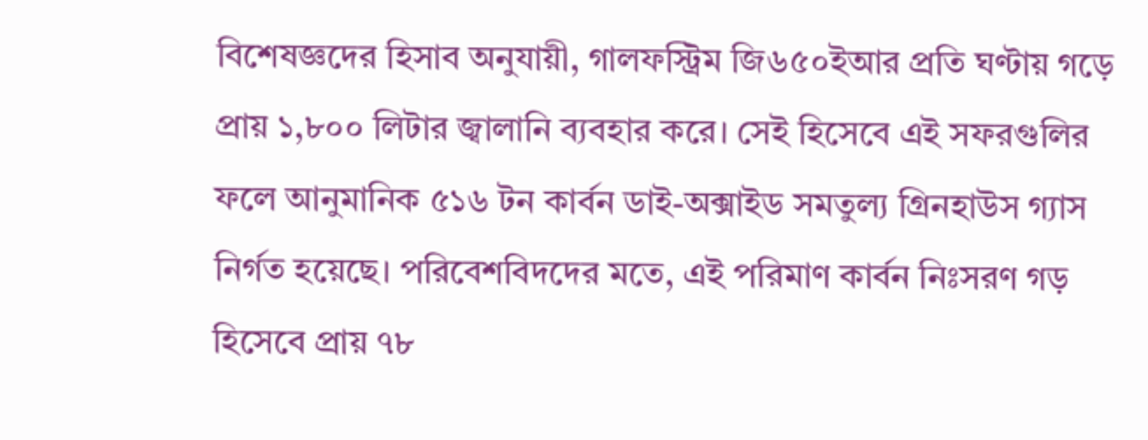বিশেষজ্ঞদের হিসাব অনুযায়ী, গালফস্ট্রিম জি৬৫০ইআর প্রতি ঘণ্টায় গড়ে প্রায় ১,৮০০ লিটার জ্বালানি ব্যবহার করে। সেই হিসেবে এই সফরগুলির ফলে আনুমানিক ৫১৬ টন কার্বন ডাই-অক্সাইড সমতুল্য গ্রিনহাউস গ্যাস নির্গত হয়েছে। পরিবেশবিদদের মতে, এই পরিমাণ কার্বন নিঃসরণ গড় হিসেবে প্রায় ৭৮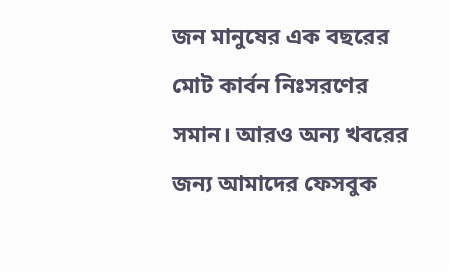জন মানুষের এক বছরের মোট কার্বন নিঃসরণের সমান। আরও অন্য খবরের জন্য আমাদের ফেসবুক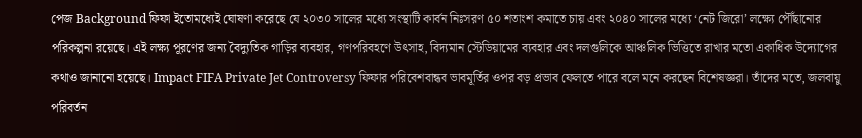পেজ Background ফিফা ইতোমধ্যেই ঘোষণা করেছে যে ২০৩০ সালের মধ্যে সংস্থাটি কার্বন নিঃসরণ ৫০ শতাংশ কমাতে চায় এবং ২০৪০ সালের মধ্যে ‘নেট জিরো’ লক্ষ্যে পৌঁছানোর পরিকল্পনা রয়েছে। এই লক্ষ্য পূরণের জন্য বৈদ্যুতিক গাড়ির ব্যবহার, গণপরিবহণে উৎসাহ, বিদ্যমান স্টেডিয়ামের ব্যবহার এবং দলগুলিকে আঞ্চলিক ভিত্তিতে রাখার মতো একাধিক উদ্যোগের কথাও জানানো হয়েছে। Impact FIFA Private Jet Controversy ফিফার পরিবেশবান্ধব ভাবমূর্তির ওপর বড় প্রভাব ফেলতে পারে বলে মনে করছেন বিশেষজ্ঞরা। তাঁদের মতে, জলবায়ু পরিবর্তন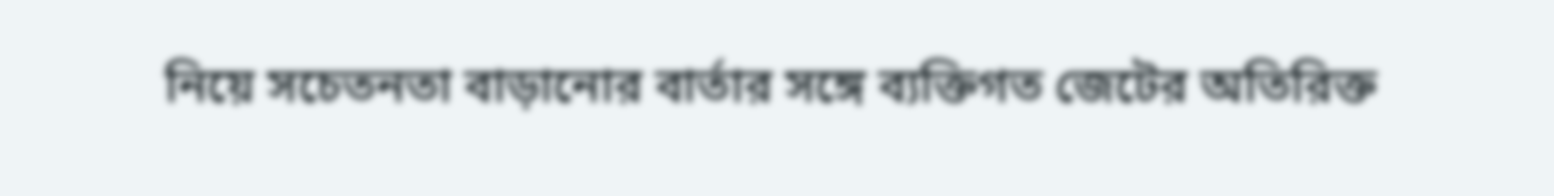নিয়ে সচেতনতা বাড়ানোর বার্তার সঙ্গে ব্যক্তিগত জেটের অতিরিক্ত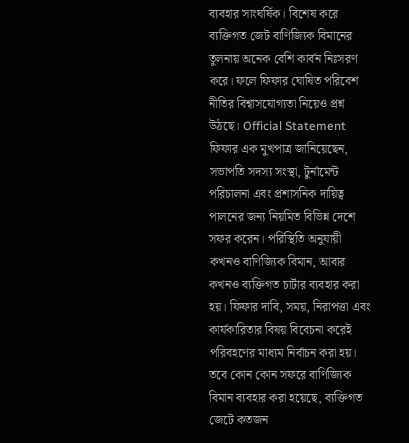ব্যবহার সাংঘর্ষিক। বিশেষ করে ব্যক্তিগত জেট বাণিজ্যিক বিমানের তুলনায় অনেক বেশি কার্বন নিঃসরণ করে। ফলে ফিফার ঘোষিত পরিবেশ নীতির বিশ্বাসযোগ্যতা নিয়েও প্রশ্ন উঠছে। Official Statement ফিফার এক মুখপাত্র জানিয়েছেন, সভাপতি সদস্য সংস্থা, টুর্নামেন্ট পরিচালনা এবং প্রশাসনিক দায়িত্ব পালনের জন্য নিয়মিত বিভিন্ন দেশে সফর করেন। পরিস্থিতি অনুযায়ী কখনও বাণিজ্যিক বিমান, আবার কখনও ব্যক্তিগত চার্টার ব্যবহার করা হয়। ফিফার দাবি, সময়, নিরাপত্তা এবং কার্যকারিতার বিষয় বিবেচনা করেই পরিবহণের মাধ্যম নির্বাচন করা হয়। তবে কোন কোন সফরে বাণিজ্যিক বিমান ব্যবহার করা হয়েছে, ব্যক্তিগত জেটে কতজন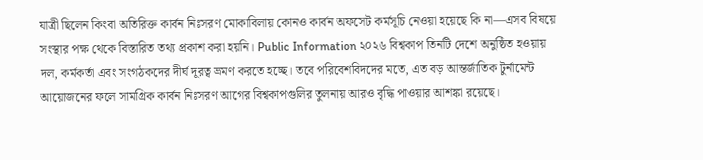যাত্রী ছিলেন কিংবা অতিরিক্ত কার্বন নিঃসরণ মোকাবিলায় কোনও কার্বন অফসেট কর্মসূচি নেওয়া হয়েছে কি না—এসব বিষয়ে সংস্থার পক্ষ থেকে বিস্তারিত তথ্য প্রকাশ করা হয়নি। Public Information ২০২৬ বিশ্বকাপ তিনটি দেশে অনুষ্ঠিত হওয়ায় দল, কর্মকর্তা এবং সংগঠকদের দীর্ঘ দূরত্ব ভ্রমণ করতে হচ্ছে। তবে পরিবেশবিদদের মতে, এত বড় আন্তর্জাতিক টুর্নামেন্ট আয়োজনের ফলে সামগ্রিক কার্বন নিঃসরণ আগের বিশ্বকাপগুলির তুলনায় আরও বৃদ্ধি পাওয়ার আশঙ্কা রয়েছে।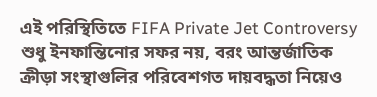এই পরিস্থিতিতে FIFA Private Jet Controversy শুধু ইনফান্তিনোর সফর নয়, বরং আন্তর্জাতিক ক্রীড়া সংস্থাগুলির পরিবেশগত দায়বদ্ধতা নিয়েও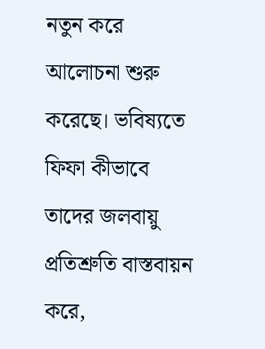নতুন করে আলোচনা শুরু করেছে। ভবিষ্যতে ফিফা কীভাবে তাদের জলবায়ু প্রতিশ্রুতি বাস্তবায়ন করে,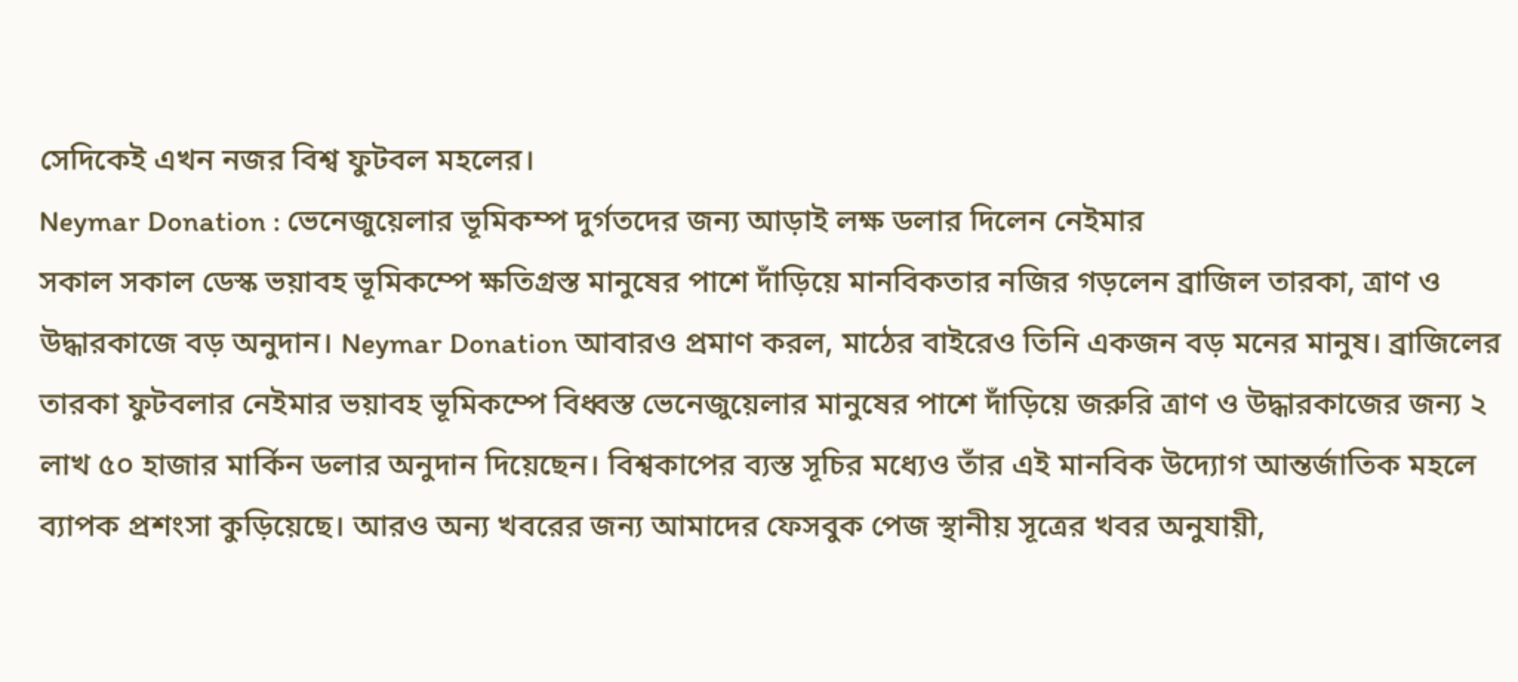সেদিকেই এখন নজর বিশ্ব ফুটবল মহলের।
Neymar Donation : ভেনেজুয়েলার ভূমিকম্প দুর্গতদের জন্য আড়াই লক্ষ ডলার দিলেন নেইমার
সকাল সকাল ডেস্ক ভয়াবহ ভূমিকম্পে ক্ষতিগ্রস্ত মানুষের পাশে দাঁড়িয়ে মানবিকতার নজির গড়লেন ব্রাজিল তারকা, ত্রাণ ও উদ্ধারকাজে বড় অনুদান। Neymar Donation আবারও প্রমাণ করল, মাঠের বাইরেও তিনি একজন বড় মনের মানুষ। ব্রাজিলের তারকা ফুটবলার নেইমার ভয়াবহ ভূমিকম্পে বিধ্বস্ত ভেনেজুয়েলার মানুষের পাশে দাঁড়িয়ে জরুরি ত্রাণ ও উদ্ধারকাজের জন্য ২ লাখ ৫০ হাজার মার্কিন ডলার অনুদান দিয়েছেন। বিশ্বকাপের ব্যস্ত সূচির মধ্যেও তাঁর এই মানবিক উদ্যোগ আন্তর্জাতিক মহলে ব্যাপক প্রশংসা কুড়িয়েছে। আরও অন্য খবরের জন্য আমাদের ফেসবুক পেজ স্থানীয় সূত্রের খবর অনুযায়ী,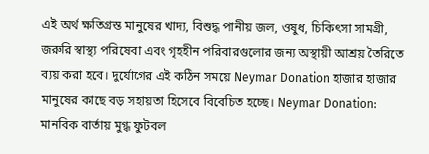এই অর্থ ক্ষতিগ্রস্ত মানুষের খাদ্য, বিশুদ্ধ পানীয় জল, ওষুধ, চিকিৎসা সামগ্রী, জরুরি স্বাস্থ্য পরিষেবা এবং গৃহহীন পরিবারগুলোর জন্য অস্থায়ী আশ্রয় তৈরিতে ব্যয় করা হবে। দুর্যোগের এই কঠিন সময়ে Neymar Donation হাজার হাজার মানুষের কাছে বড় সহায়তা হিসেবে বিবেচিত হচ্ছে। Neymar Donation: মানবিক বার্তায় মুগ্ধ ফুটবল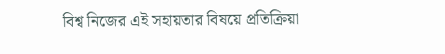বিশ্ব নিজের এই সহায়তার বিষয়ে প্রতিক্রিয়া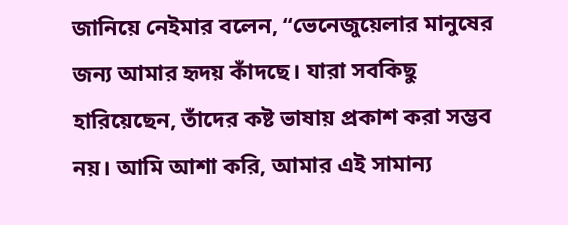জানিয়ে নেইমার বলেন, “ভেনেজুয়েলার মানুষের জন্য আমার হৃদয় কাঁদছে। যারা সবকিছু হারিয়েছেন, তাঁদের কষ্ট ভাষায় প্রকাশ করা সম্ভব নয়। আমি আশা করি, আমার এই সামান্য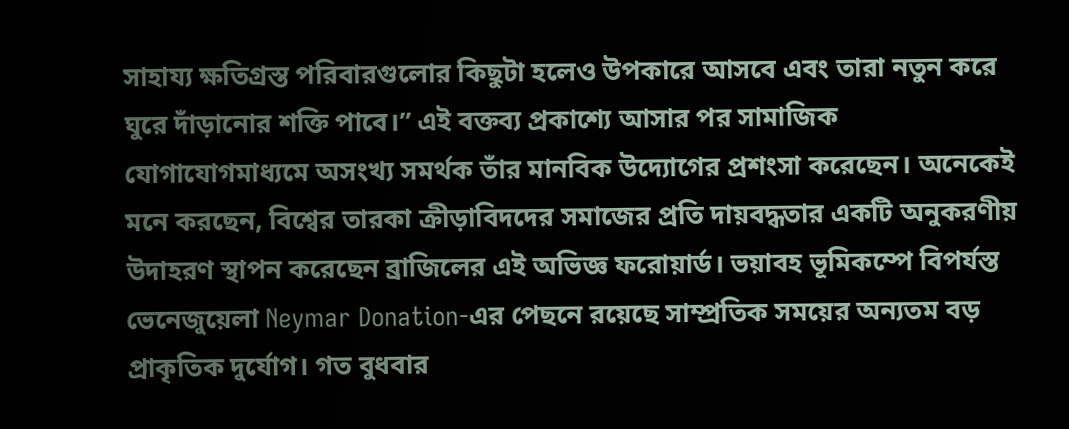সাহায্য ক্ষতিগ্রস্ত পরিবারগুলোর কিছুটা হলেও উপকারে আসবে এবং তারা নতুন করে ঘুরে দাঁড়ানোর শক্তি পাবে।” এই বক্তব্য প্রকাশ্যে আসার পর সামাজিক যোগাযোগমাধ্যমে অসংখ্য সমর্থক তাঁর মানবিক উদ্যোগের প্রশংসা করেছেন। অনেকেই মনে করছেন, বিশ্বের তারকা ক্রীড়াবিদদের সমাজের প্রতি দায়বদ্ধতার একটি অনুকরণীয় উদাহরণ স্থাপন করেছেন ব্রাজিলের এই অভিজ্ঞ ফরোয়ার্ড। ভয়াবহ ভূমিকম্পে বিপর্যস্ত ভেনেজুয়েলা Neymar Donation-এর পেছনে রয়েছে সাম্প্রতিক সময়ের অন্যতম বড় প্রাকৃতিক দুর্যোগ। গত বুধবার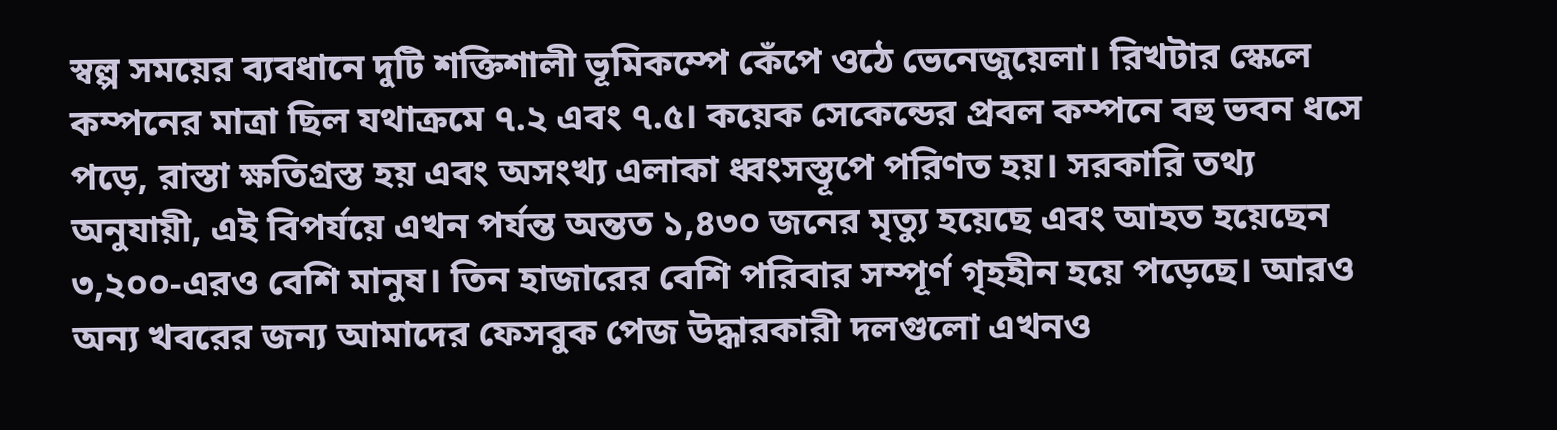স্বল্প সময়ের ব্যবধানে দুটি শক্তিশালী ভূমিকম্পে কেঁপে ওঠে ভেনেজুয়েলা। রিখটার স্কেলে কম্পনের মাত্রা ছিল যথাক্রমে ৭.২ এবং ৭.৫। কয়েক সেকেন্ডের প্রবল কম্পনে বহু ভবন ধসে পড়ে, রাস্তা ক্ষতিগ্রস্ত হয় এবং অসংখ্য এলাকা ধ্বংসস্তূপে পরিণত হয়। সরকারি তথ্য অনুযায়ী, এই বিপর্যয়ে এখন পর্যন্ত অন্তত ১,৪৩০ জনের মৃত্যু হয়েছে এবং আহত হয়েছেন ৩,২০০-এরও বেশি মানুষ। তিন হাজারের বেশি পরিবার সম্পূর্ণ গৃহহীন হয়ে পড়েছে। আরও অন্য খবরের জন্য আমাদের ফেসবুক পেজ উদ্ধারকারী দলগুলো এখনও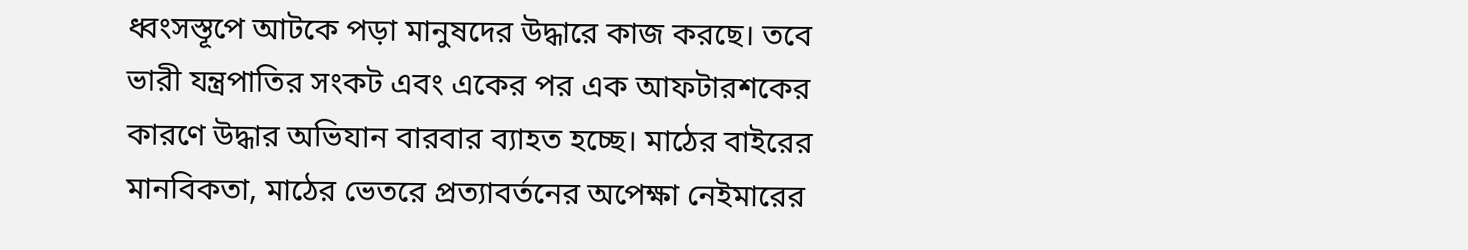ধ্বংসস্তূপে আটকে পড়া মানুষদের উদ্ধারে কাজ করছে। তবে ভারী যন্ত্রপাতির সংকট এবং একের পর এক আফটারশকের কারণে উদ্ধার অভিযান বারবার ব্যাহত হচ্ছে। মাঠের বাইরের মানবিকতা, মাঠের ভেতরে প্রত্যাবর্তনের অপেক্ষা নেইমারের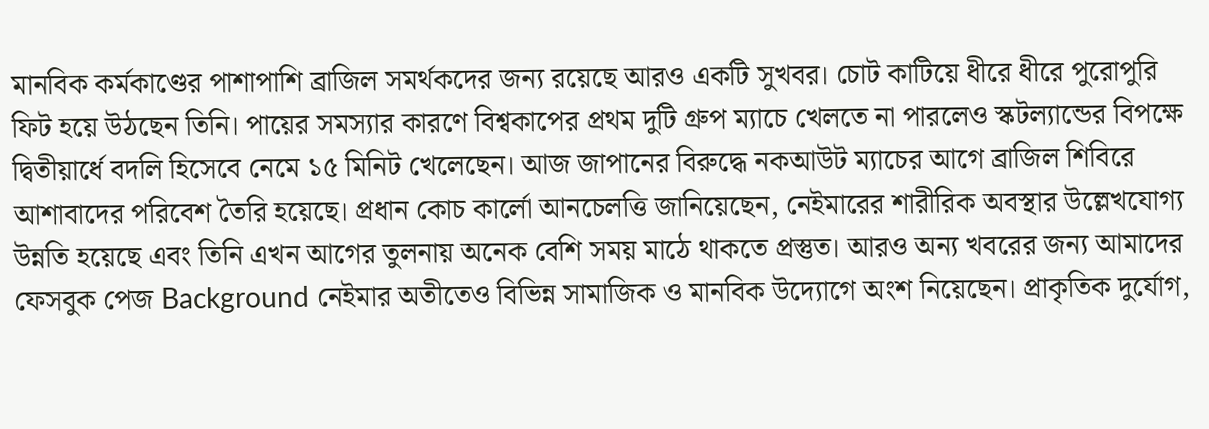মানবিক কর্মকাণ্ডের পাশাপাশি ব্রাজিল সমর্থকদের জন্য রয়েছে আরও একটি সুখবর। চোট কাটিয়ে ধীরে ধীরে পুরোপুরি ফিট হয়ে উঠছেন তিনি। পায়ের সমস্যার কারণে বিশ্বকাপের প্রথম দুটি গ্রুপ ম্যাচে খেলতে না পারলেও স্কটল্যান্ডের বিপক্ষে দ্বিতীয়ার্ধে বদলি হিসেবে নেমে ১৫ মিনিট খেলেছেন। আজ জাপানের বিরুদ্ধে নকআউট ম্যাচের আগে ব্রাজিল শিবিরে আশাবাদের পরিবেশ তৈরি হয়েছে। প্রধান কোচ কার্লো আনচেলত্তি জানিয়েছেন, নেইমারের শারীরিক অবস্থার উল্লেখযোগ্য উন্নতি হয়েছে এবং তিনি এখন আগের তুলনায় অনেক বেশি সময় মাঠে থাকতে প্রস্তুত। আরও অন্য খবরের জন্য আমাদের ফেসবুক পেজ Background নেইমার অতীতেও বিভিন্ন সামাজিক ও মানবিক উদ্যোগে অংশ নিয়েছেন। প্রাকৃতিক দুর্যোগ,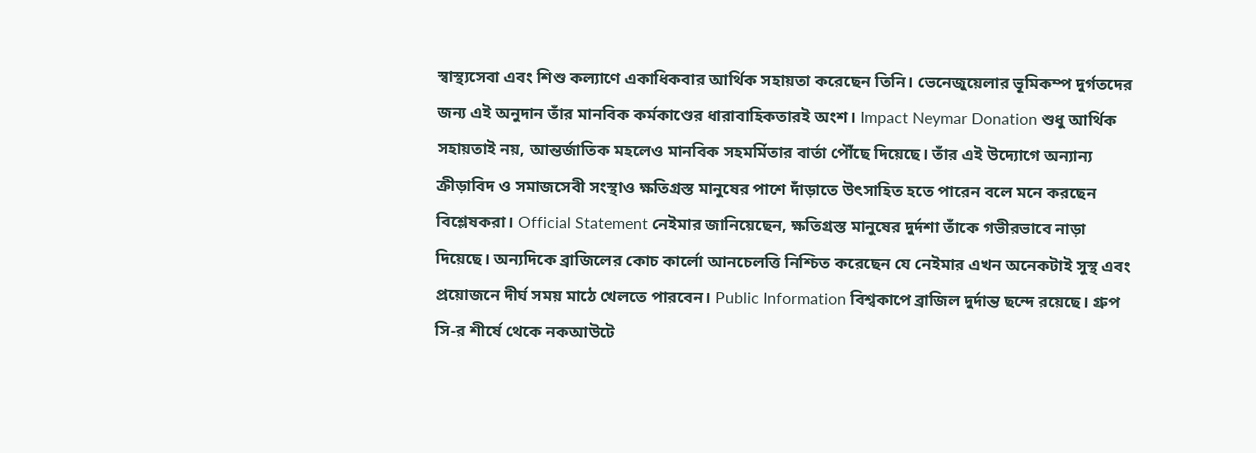স্বাস্থ্যসেবা এবং শিশু কল্যাণে একাধিকবার আর্থিক সহায়তা করেছেন তিনি। ভেনেজুয়েলার ভূমিকম্প দুর্গতদের জন্য এই অনুদান তাঁর মানবিক কর্মকাণ্ডের ধারাবাহিকতারই অংশ। Impact Neymar Donation শুধু আর্থিক সহায়তাই নয়, আন্তর্জাতিক মহলেও মানবিক সহমর্মিতার বার্তা পৌঁছে দিয়েছে। তাঁর এই উদ্যোগে অন্যান্য ক্রীড়াবিদ ও সমাজসেবী সংস্থাও ক্ষতিগ্রস্ত মানুষের পাশে দাঁড়াতে উৎসাহিত হতে পারেন বলে মনে করছেন বিশ্লেষকরা। Official Statement নেইমার জানিয়েছেন, ক্ষতিগ্রস্ত মানুষের দুর্দশা তাঁকে গভীরভাবে নাড়া দিয়েছে। অন্যদিকে ব্রাজিলের কোচ কার্লো আনচেলত্তি নিশ্চিত করেছেন যে নেইমার এখন অনেকটাই সুস্থ এবং প্রয়োজনে দীর্ঘ সময় মাঠে খেলতে পারবেন। Public Information বিশ্বকাপে ব্রাজিল দুর্দান্ত ছন্দে রয়েছে। গ্রুপ সি-র শীর্ষে থেকে নকআউটে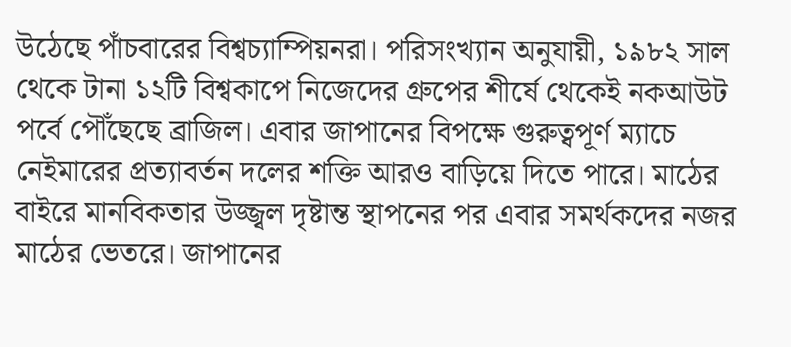উঠেছে পাঁচবারের বিশ্বচ্যাম্পিয়নরা। পরিসংখ্যান অনুযায়ী, ১৯৮২ সাল থেকে টানা ১২টি বিশ্বকাপে নিজেদের গ্রুপের শীর্ষে থেকেই নকআউট পর্বে পৌঁছেছে ব্রাজিল। এবার জাপানের বিপক্ষে গুরুত্বপূর্ণ ম্যাচে নেইমারের প্রত্যাবর্তন দলের শক্তি আরও বাড়িয়ে দিতে পারে। মাঠের বাইরে মানবিকতার উজ্জ্বল দৃষ্টান্ত স্থাপনের পর এবার সমর্থকদের নজর মাঠের ভেতরে। জাপানের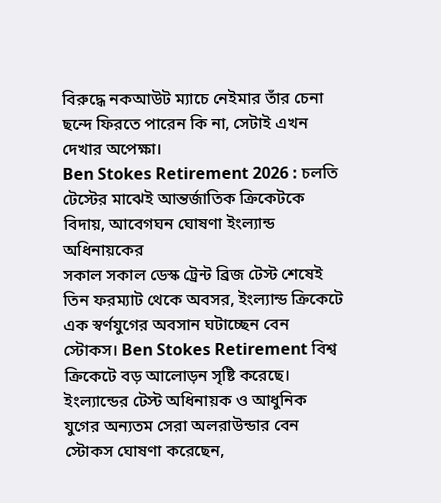বিরুদ্ধে নকআউট ম্যাচে নেইমার তাঁর চেনা ছন্দে ফিরতে পারেন কি না, সেটাই এখন দেখার অপেক্ষা।
Ben Stokes Retirement 2026 : চলতি টেস্টের মাঝেই আন্তর্জাতিক ক্রিকেটকে বিদায়, আবেগঘন ঘোষণা ইংল্যান্ড অধিনায়কের
সকাল সকাল ডেস্ক ট্রেন্ট ব্রিজ টেস্ট শেষেই তিন ফরম্যাট থেকে অবসর, ইংল্যান্ড ক্রিকেটে এক স্বর্ণযুগের অবসান ঘটাচ্ছেন বেন স্টোকস। Ben Stokes Retirement বিশ্ব ক্রিকেটে বড় আলোড়ন সৃষ্টি করেছে। ইংল্যান্ডের টেস্ট অধিনায়ক ও আধুনিক যুগের অন্যতম সেরা অলরাউন্ডার বেন স্টোকস ঘোষণা করেছেন,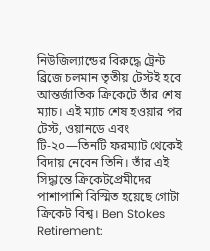নিউজিল্যান্ডের বিরুদ্ধে ট্রেন্ট ব্রিজে চলমান তৃতীয় টেস্টই হবে আন্তর্জাতিক ক্রিকেটে তাঁর শেষ ম্যাচ। এই ম্যাচ শেষ হওয়ার পর টেস্ট, ওয়ানডে এবং টি-২০—তিনটি ফরম্যাট থেকেই বিদায় নেবেন তিনি। তাঁর এই সিদ্ধান্তে ক্রিকেটপ্রেমীদের পাশাপাশি বিস্মিত হয়েছে গোটা ক্রিকেট বিশ্ব। Ben Stokes Retirement: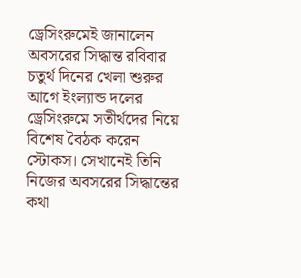ড্রেসিংরুমেই জানালেন অবসরের সিদ্ধান্ত রবিবার চতুর্থ দিনের খেলা শুরুর আগে ইংল্যান্ড দলের ড্রেসিংরুমে সতীর্থদের নিয়ে বিশেষ বৈঠক করেন স্টোকস। সেখানেই তিনি নিজের অবসরের সিদ্ধান্তের কথা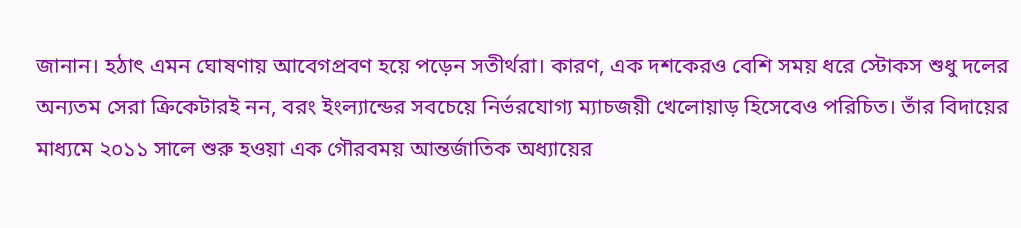জানান। হঠাৎ এমন ঘোষণায় আবেগপ্রবণ হয়ে পড়েন সতীর্থরা। কারণ, এক দশকেরও বেশি সময় ধরে স্টোকস শুধু দলের অন্যতম সেরা ক্রিকেটারই নন, বরং ইংল্যান্ডের সবচেয়ে নির্ভরযোগ্য ম্যাচজয়ী খেলোয়াড় হিসেবেও পরিচিত। তাঁর বিদায়ের মাধ্যমে ২০১১ সালে শুরু হওয়া এক গৌরবময় আন্তর্জাতিক অধ্যায়ের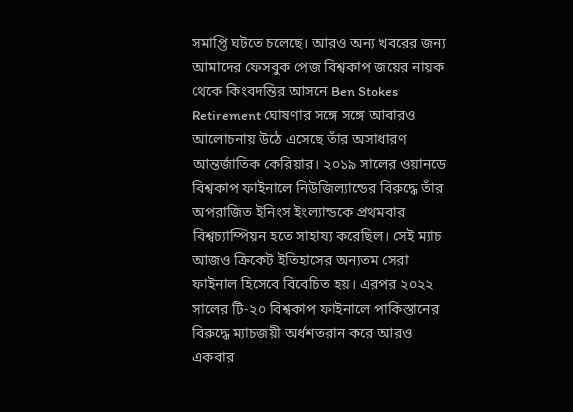সমাপ্তি ঘটতে চলেছে। আরও অন্য খবরের জন্য আমাদের ফেসবুক পেজ বিশ্বকাপ জয়ের নায়ক থেকে কিংবদন্তির আসনে Ben Stokes Retirement ঘোষণার সঙ্গে সঙ্গে আবারও আলোচনায় উঠে এসেছে তাঁর অসাধারণ আন্তর্জাতিক কেরিয়ার। ২০১৯ সালের ওয়ানডে বিশ্বকাপ ফাইনালে নিউজিল্যান্ডের বিরুদ্ধে তাঁর অপরাজিত ইনিংস ইংল্যান্ডকে প্রথমবার বিশ্বচ্যাম্পিয়ন হতে সাহায্য করেছিল। সেই ম্যাচ আজও ক্রিকেট ইতিহাসের অন্যতম সেরা ফাইনাল হিসেবে বিবেচিত হয়। এরপর ২০২২ সালের টি-২০ বিশ্বকাপ ফাইনালে পাকিস্তানের বিরুদ্ধে ম্যাচজয়ী অর্ধশতরান করে আরও একবার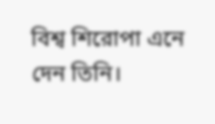বিশ্ব শিরোপা এনে দেন তিনি।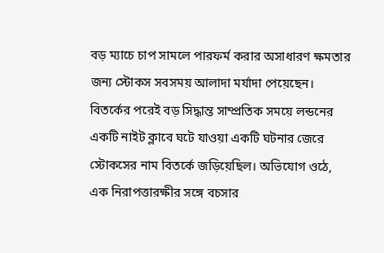বড় ম্যাচে চাপ সামলে পারফর্ম করার অসাধারণ ক্ষমতার জন্য স্টোকস সবসময় আলাদা মর্যাদা পেয়েছেন। বিতর্কের পরেই বড় সিদ্ধান্ত সাম্প্রতিক সময়ে লন্ডনের একটি নাইট ক্লাবে ঘটে যাওয়া একটি ঘটনার জেরে স্টোকসের নাম বিতর্কে জড়িয়েছিল। অভিযোগ ওঠে, এক নিরাপত্তারক্ষীর সঙ্গে বচসার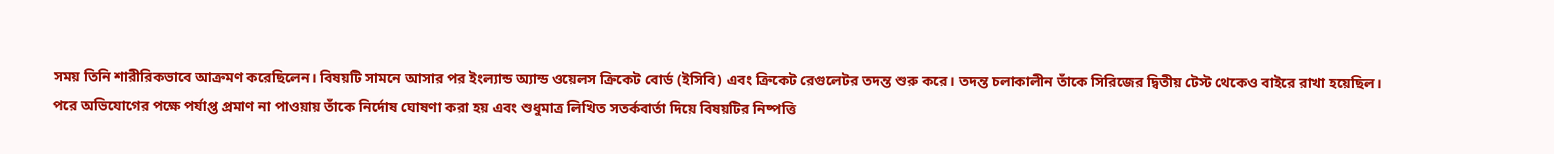সময় তিনি শারীরিকভাবে আক্রমণ করেছিলেন। বিষয়টি সামনে আসার পর ইংল্যান্ড অ্যান্ড ওয়েলস ক্রিকেট বোর্ড (ইসিবি) এবং ক্রিকেট রেগুলেটর তদন্ত শুরু করে। তদন্ত চলাকালীন তাঁকে সিরিজের দ্বিতীয় টেস্ট থেকেও বাইরে রাখা হয়েছিল। পরে অভিযোগের পক্ষে পর্যাপ্ত প্রমাণ না পাওয়ায় তাঁকে নির্দোষ ঘোষণা করা হয় এবং শুধুমাত্র লিখিত সতর্কবার্তা দিয়ে বিষয়টির নিষ্পত্তি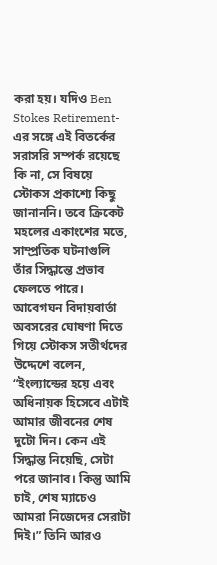করা হয়। যদিও Ben Stokes Retirement-এর সঙ্গে এই বিতর্কের সরাসরি সম্পর্ক রয়েছে কি না, সে বিষয়ে স্টোকস প্রকাশ্যে কিছু জানাননি। তবে ক্রিকেট মহলের একাংশের মতে, সাম্প্রতিক ঘটনাগুলি তাঁর সিদ্ধান্তে প্রভাব ফেলতে পারে। আবেগঘন বিদায়বার্তা অবসরের ঘোষণা দিতে গিয়ে স্টোকস সতীর্থদের উদ্দেশে বলেন, “ইংল্যান্ডের হয়ে এবং অধিনায়ক হিসেবে এটাই আমার জীবনের শেষ দুটো দিন। কেন এই সিদ্ধান্ত নিয়েছি, সেটা পরে জানাব। কিন্তু আমি চাই, শেষ ম্যাচেও আমরা নিজেদের সেরাটা দিই।” তিনি আরও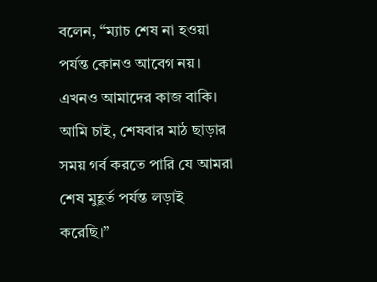বলেন, “ম্যাচ শেষ না হওয়া পর্যন্ত কোনও আবেগ নয়। এখনও আমাদের কাজ বাকি। আমি চাই, শেষবার মাঠ ছাড়ার সময় গর্ব করতে পারি যে আমরা শেষ মুহূর্ত পর্যন্ত লড়াই করেছি।”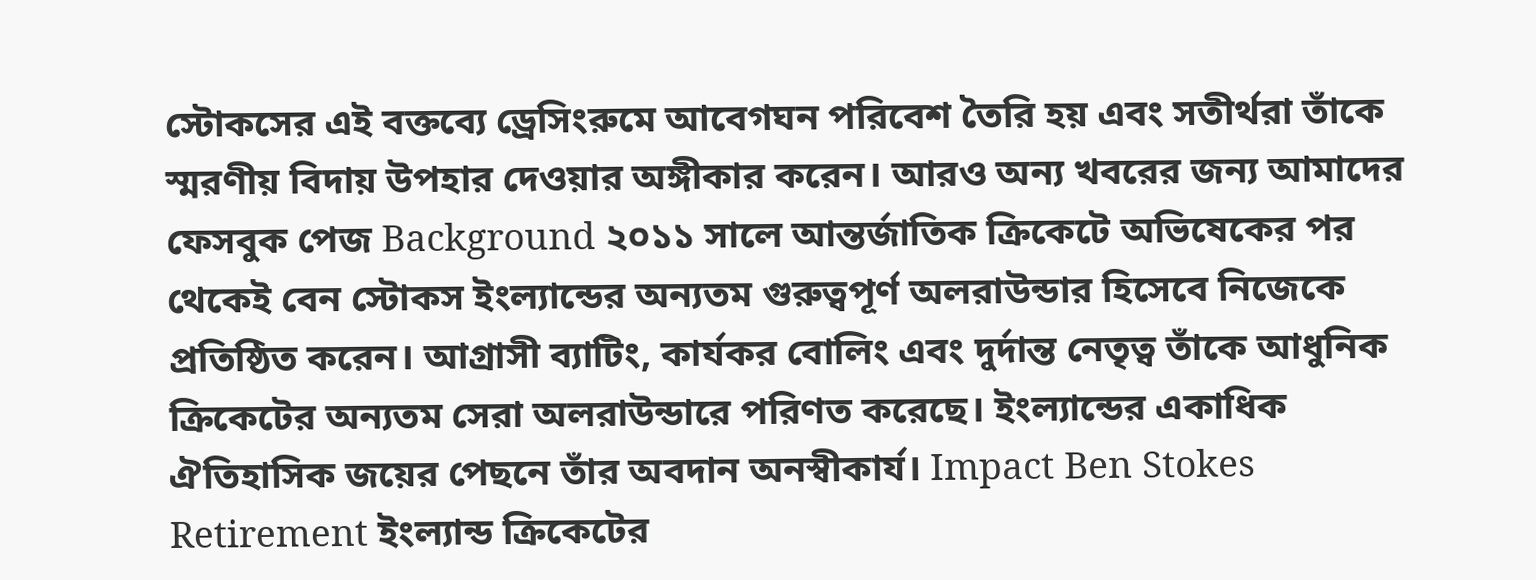স্টোকসের এই বক্তব্যে ড্রেসিংরুমে আবেগঘন পরিবেশ তৈরি হয় এবং সতীর্থরা তাঁকে স্মরণীয় বিদায় উপহার দেওয়ার অঙ্গীকার করেন। আরও অন্য খবরের জন্য আমাদের ফেসবুক পেজ Background ২০১১ সালে আন্তর্জাতিক ক্রিকেটে অভিষেকের পর থেকেই বেন স্টোকস ইংল্যান্ডের অন্যতম গুরুত্বপূর্ণ অলরাউন্ডার হিসেবে নিজেকে প্রতিষ্ঠিত করেন। আগ্রাসী ব্যাটিং, কার্যকর বোলিং এবং দুর্দান্ত নেতৃত্ব তাঁকে আধুনিক ক্রিকেটের অন্যতম সেরা অলরাউন্ডারে পরিণত করেছে। ইংল্যান্ডের একাধিক ঐতিহাসিক জয়ের পেছনে তাঁর অবদান অনস্বীকার্য। Impact Ben Stokes Retirement ইংল্যান্ড ক্রিকেটের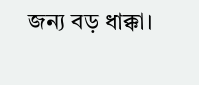জন্য বড় ধাক্কা।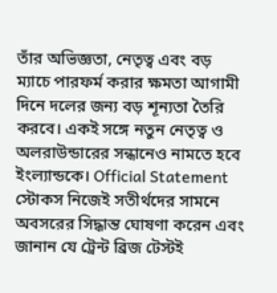তাঁর অভিজ্ঞতা, নেতৃত্ব এবং বড় ম্যাচে পারফর্ম করার ক্ষমতা আগামী দিনে দলের জন্য বড় শূন্যতা তৈরি করবে। একই সঙ্গে নতুন নেতৃত্ব ও অলরাউন্ডারের সন্ধানেও নামতে হবে ইংল্যান্ডকে। Official Statement স্টোকস নিজেই সতীর্থদের সামনে অবসরের সিদ্ধান্ত ঘোষণা করেন এবং জানান যে ট্রেন্ট ব্রিজ টেস্টই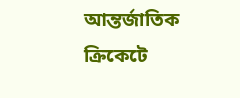আন্তর্জাতিক ক্রিকেটে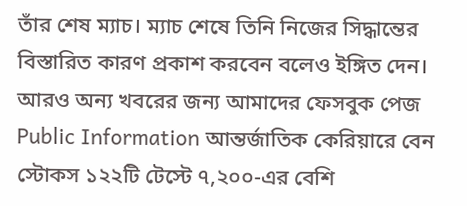তাঁর শেষ ম্যাচ। ম্যাচ শেষে তিনি নিজের সিদ্ধান্তের বিস্তারিত কারণ প্রকাশ করবেন বলেও ইঙ্গিত দেন। আরও অন্য খবরের জন্য আমাদের ফেসবুক পেজ Public Information আন্তর্জাতিক কেরিয়ারে বেন স্টোকস ১২২টি টেস্টে ৭,২০০-এর বেশি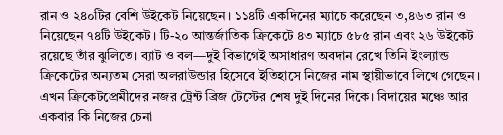রান ও ২৪০টির বেশি উইকেট নিয়েছেন। ১১৪টি একদিনের ম্যাচে করেছেন ৩,৪৬৩ রান ও নিয়েছেন ৭৪টি উইকেট। টি-২০ আন্তর্জাতিক ক্রিকেটে ৪৩ ম্যাচে ৫৮৫ রান এবং ২৬ উইকেট রয়েছে তাঁর ঝুলিতে। ব্যাট ও বল—দুই বিভাগেই অসাধারণ অবদান রেখে তিনি ইংল্যান্ড ক্রিকেটের অন্যতম সেরা অলরাউন্ডার হিসেবে ইতিহাসে নিজের নাম স্থায়ীভাবে লিখে গেছেন। এখন ক্রিকেটপ্রেমীদের নজর ট্রেন্ট ব্রিজ টেস্টের শেষ দুই দিনের দিকে। বিদায়ের মঞ্চে আর একবার কি নিজের চেনা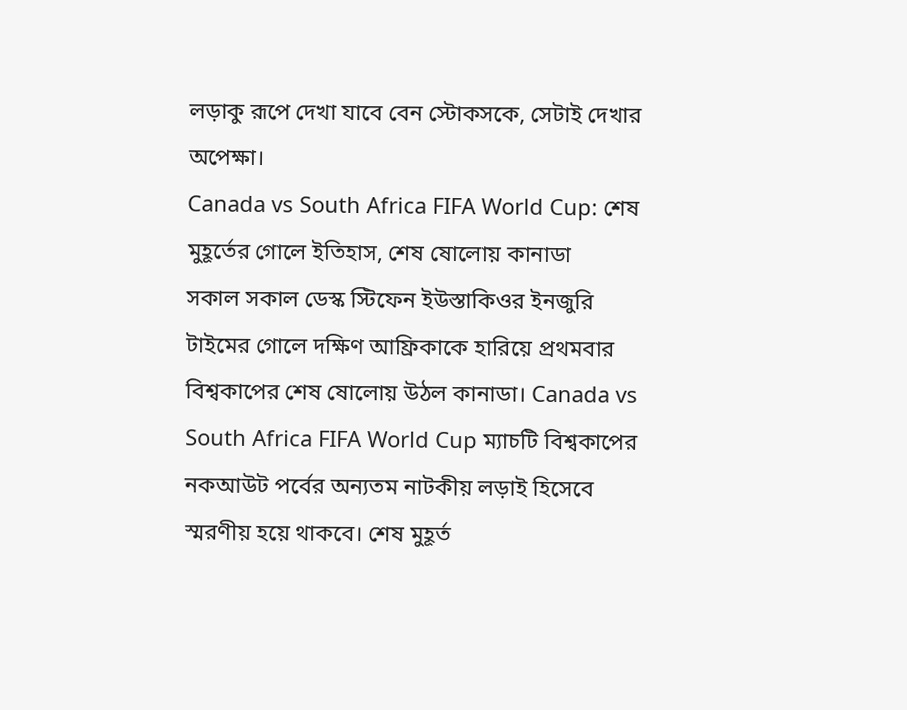লড়াকু রূপে দেখা যাবে বেন স্টোকসকে, সেটাই দেখার অপেক্ষা।
Canada vs South Africa FIFA World Cup: শেষ মুহূর্তের গোলে ইতিহাস, শেষ ষোলোয় কানাডা
সকাল সকাল ডেস্ক স্টিফেন ইউস্তাকিওর ইনজুরি টাইমের গোলে দক্ষিণ আফ্রিকাকে হারিয়ে প্রথমবার বিশ্বকাপের শেষ ষোলোয় উঠল কানাডা। Canada vs South Africa FIFA World Cup ম্যাচটি বিশ্বকাপের নকআউট পর্বের অন্যতম নাটকীয় লড়াই হিসেবে স্মরণীয় হয়ে থাকবে। শেষ মুহূর্ত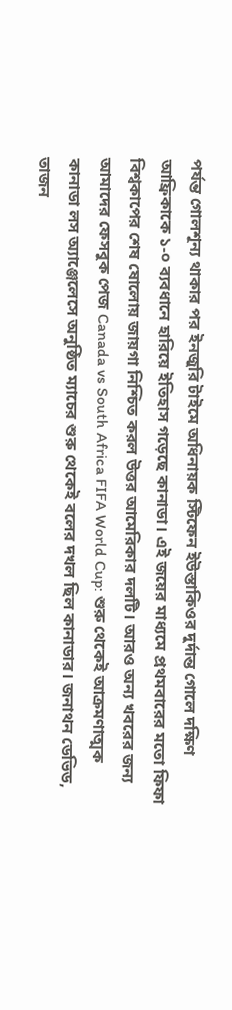পর্যন্ত গোলশূন্য থাকার পর ইনজুরি টাইমে অধিনায়ক স্টিফেন ইউস্তাকিওর দুর্দান্ত গোলে দক্ষিণ আফ্রিকাকে ১-০ ব্যবধানে হারিয়ে ইতিহাস গড়েছে কানাডা। এই জয়ের মাধ্যমে প্রথমবারের মতো ফিফা বিশ্বকাপের শেষ ষোলোয় জায়গা নিশ্চিত করল উত্তর আমেরিকার দলটি। আরও অন্য খবরের জন্য আমাদের ফেসবুক পেজ Canada vs South Africa FIFA World Cup: শুরু থেকেই আক্রমণাত্মক কানাডা লস অ্যাঞ্জেলেসে অনুষ্ঠিত ম্যাচের শুরু থেকেই বলের দখল ছিল কানাডার। জনাথন ডেভিড, তাজন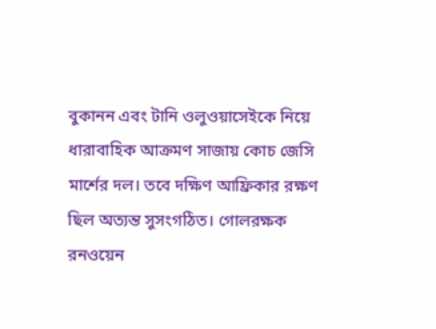বুকানন এবং টানি ওলুওয়াসেইকে নিয়ে ধারাবাহিক আক্রমণ সাজায় কোচ জেসি মার্শের দল। তবে দক্ষিণ আফ্রিকার রক্ষণ ছিল অত্যন্ত সুসংগঠিত। গোলরক্ষক রনওয়েন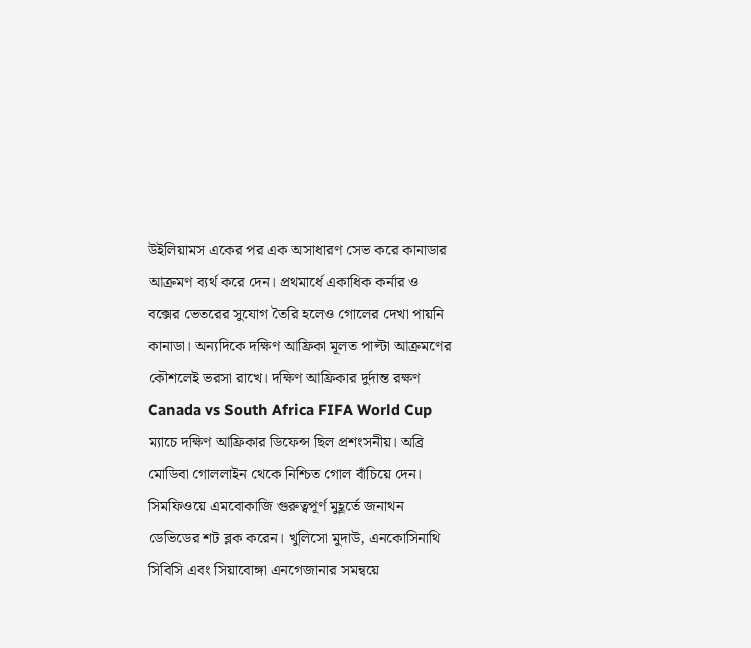উইলিয়ামস একের পর এক অসাধারণ সেভ করে কানাডার আক্রমণ ব্যর্থ করে দেন। প্রথমার্ধে একাধিক কর্নার ও বক্সের ভেতরের সুযোগ তৈরি হলেও গোলের দেখা পায়নি কানাডা। অন্যদিকে দক্ষিণ আফ্রিকা মূলত পাল্টা আক্রমণের কৌশলেই ভরসা রাখে। দক্ষিণ আফ্রিকার দুর্দান্ত রক্ষণ Canada vs South Africa FIFA World Cup ম্যাচে দক্ষিণ আফ্রিকার ডিফেন্স ছিল প্রশংসনীয়। অব্রি মোডিবা গোললাইন থেকে নিশ্চিত গোল বাঁচিয়ে দেন। সিমফিওয়ে এমবোকাজি গুরুত্বপূর্ণ মুহূর্তে জনাথন ডেভিডের শট ব্লক করেন। খুলিসো মুদাউ, এনকোসিনাথি সিবিসি এবং সিয়াবোঙ্গা এনগেজানার সমন্বয়ে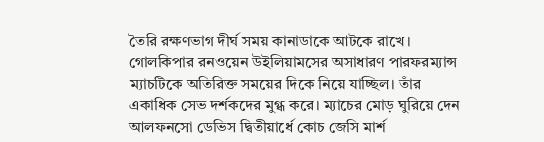তৈরি রক্ষণভাগ দীর্ঘ সময় কানাডাকে আটকে রাখে। গোলকিপার রনওয়েন উইলিয়ামসের অসাধারণ পারফরম্যান্স ম্যাচটিকে অতিরিক্ত সময়ের দিকে নিয়ে যাচ্ছিল। তাঁর একাধিক সেভ দর্শকদের মুগ্ধ করে। ম্যাচের মোড় ঘুরিয়ে দেন আলফনসো ডেভিস দ্বিতীয়ার্ধে কোচ জেসি মার্শ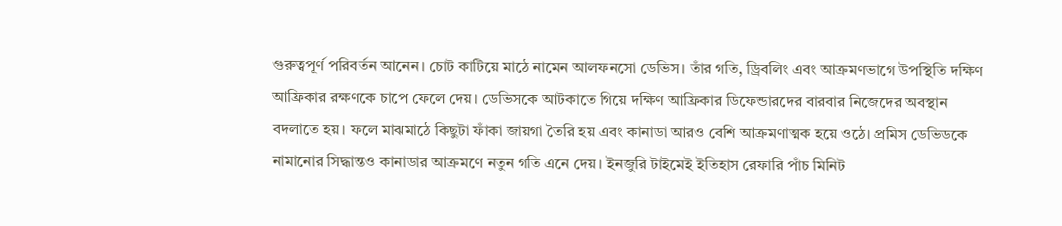গুরুত্বপূর্ণ পরিবর্তন আনেন। চোট কাটিয়ে মাঠে নামেন আলফনসো ডেভিস। তাঁর গতি, ড্রিবলিং এবং আক্রমণভাগে উপস্থিতি দক্ষিণ আফ্রিকার রক্ষণকে চাপে ফেলে দেয়। ডেভিসকে আটকাতে গিয়ে দক্ষিণ আফ্রিকার ডিফেন্ডারদের বারবার নিজেদের অবস্থান বদলাতে হয়। ফলে মাঝমাঠে কিছুটা ফাঁকা জায়গা তৈরি হয় এবং কানাডা আরও বেশি আক্রমণাত্মক হয়ে ওঠে। প্রমিস ডেভিডকে নামানোর সিদ্ধান্তও কানাডার আক্রমণে নতুন গতি এনে দেয়। ইনজুরি টাইমেই ইতিহাস রেফারি পাঁচ মিনিট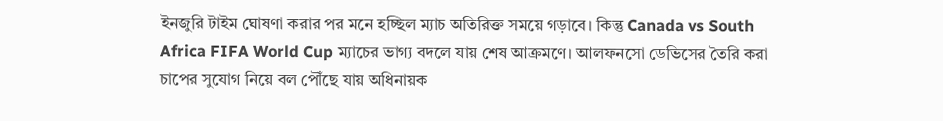ইনজুরি টাইম ঘোষণা করার পর মনে হচ্ছিল ম্যাচ অতিরিক্ত সময়ে গড়াবে। কিন্তু Canada vs South Africa FIFA World Cup ম্যাচের ভাগ্য বদলে যায় শেষ আক্রমণে। আলফনসো ডেভিসের তৈরি করা চাপের সুযোগ নিয়ে বল পৌঁছে যায় অধিনায়ক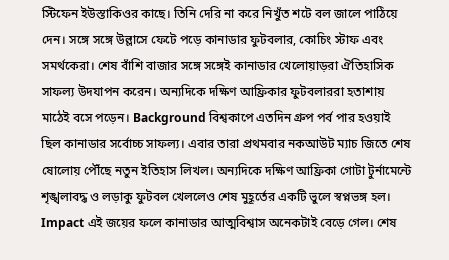স্টিফেন ইউস্তাকিওর কাছে। তিনি দেরি না করে নিখুঁত শটে বল জালে পাঠিয়ে দেন। সঙ্গে সঙ্গে উল্লাসে ফেটে পড়ে কানাডার ফুটবলার, কোচিং স্টাফ এবং সমর্থকেরা। শেষ বাঁশি বাজার সঙ্গে সঙ্গেই কানাডার খেলোয়াড়রা ঐতিহাসিক সাফল্য উদযাপন করেন। অন্যদিকে দক্ষিণ আফ্রিকার ফুটবলাররা হতাশায় মাঠেই বসে পড়েন। Background বিশ্বকাপে এতদিন গ্রুপ পর্ব পার হওয়াই ছিল কানাডার সর্বোচ্চ সাফল্য। এবার তারা প্রথমবার নকআউট ম্যাচ জিতে শেষ ষোলোয় পৌঁছে নতুন ইতিহাস লিখল। অন্যদিকে দক্ষিণ আফ্রিকা গোটা টুর্নামেন্টে শৃঙ্খলাবদ্ধ ও লড়াকু ফুটবল খেললেও শেষ মুহূর্তের একটি ভুলে স্বপ্নভঙ্গ হল। Impact এই জয়ের ফলে কানাডার আত্মবিশ্বাস অনেকটাই বেড়ে গেল। শেষ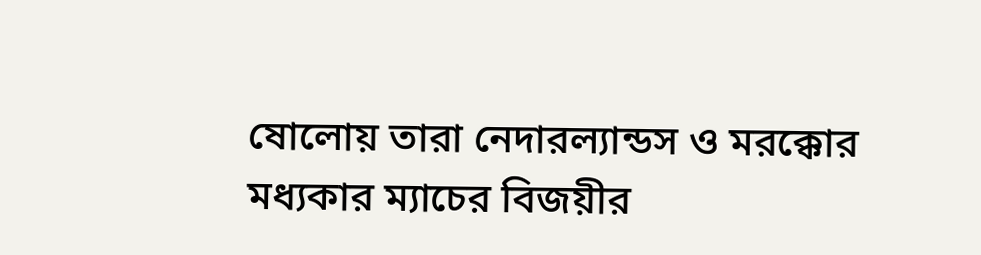ষোলোয় তারা নেদারল্যান্ডস ও মরক্কোর মধ্যকার ম্যাচের বিজয়ীর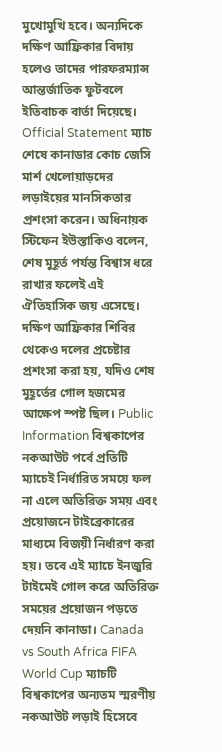মুখোমুখি হবে। অন্যদিকে দক্ষিণ আফ্রিকার বিদায় হলেও তাদের পারফরম্যান্স আন্তর্জাতিক ফুটবলে ইতিবাচক বার্তা দিয়েছে। Official Statement ম্যাচ শেষে কানাডার কোচ জেসি মার্শ খেলোয়াড়দের লড়াইয়ের মানসিকতার প্রশংসা করেন। অধিনায়ক স্টিফেন ইউস্তাকিও বলেন, শেষ মুহূর্ত পর্যন্ত বিশ্বাস ধরে রাখার ফলেই এই ঐতিহাসিক জয় এসেছে। দক্ষিণ আফ্রিকার শিবির থেকেও দলের প্রচেষ্টার প্রশংসা করা হয়, যদিও শেষ মুহূর্তের গোল হজমের আক্ষেপ স্পষ্ট ছিল। Public Information বিশ্বকাপের নকআউট পর্বে প্রতিটি ম্যাচেই নির্ধারিত সময়ে ফল না এলে অতিরিক্ত সময় এবং প্রয়োজনে টাইব্রেকারের মাধ্যমে বিজয়ী নির্ধারণ করা হয়। তবে এই ম্যাচে ইনজুরি টাইমেই গোল করে অতিরিক্ত সময়ের প্রয়োজন পড়তে দেয়নি কানাডা। Canada vs South Africa FIFA World Cup ম্যাচটি বিশ্বকাপের অন্যতম স্মরণীয় নকআউট লড়াই হিসেবে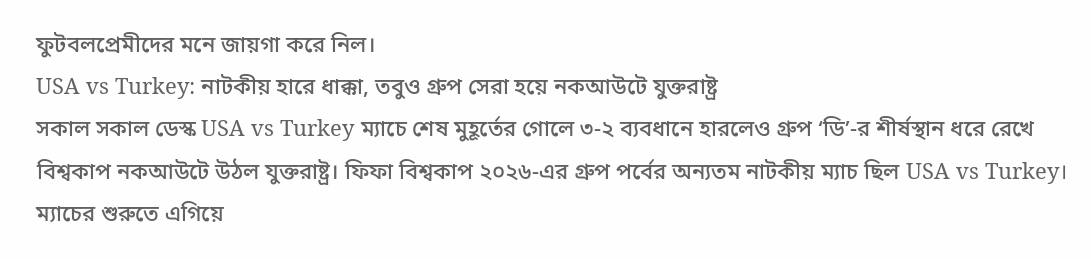ফুটবলপ্রেমীদের মনে জায়গা করে নিল।
USA vs Turkey: নাটকীয় হারে ধাক্কা, তবুও গ্রুপ সেরা হয়ে নকআউটে যুক্তরাষ্ট্র
সকাল সকাল ডেস্ক USA vs Turkey ম্যাচে শেষ মুহূর্তের গোলে ৩-২ ব্যবধানে হারলেও গ্রুপ ‘ডি’-র শীর্ষস্থান ধরে রেখে বিশ্বকাপ নকআউটে উঠল যুক্তরাষ্ট্র। ফিফা বিশ্বকাপ ২০২৬-এর গ্রুপ পর্বের অন্যতম নাটকীয় ম্যাচ ছিল USA vs Turkey। ম্যাচের শুরুতে এগিয়ে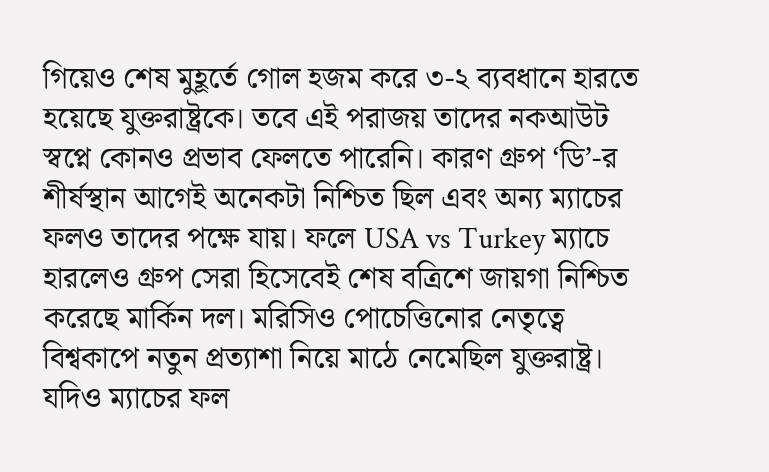গিয়েও শেষ মুহূর্তে গোল হজম করে ৩-২ ব্যবধানে হারতে হয়েছে যুক্তরাষ্ট্রকে। তবে এই পরাজয় তাদের নকআউট স্বপ্নে কোনও প্রভাব ফেলতে পারেনি। কারণ গ্রুপ ‘ডি’-র শীর্ষস্থান আগেই অনেকটা নিশ্চিত ছিল এবং অন্য ম্যাচের ফলও তাদের পক্ষে যায়। ফলে USA vs Turkey ম্যাচে হারলেও গ্রুপ সেরা হিসেবেই শেষ বত্রিশে জায়গা নিশ্চিত করেছে মার্কিন দল। মরিসিও পোচেত্তিনোর নেতৃত্বে বিশ্বকাপে নতুন প্রত্যাশা নিয়ে মাঠে নেমেছিল যুক্তরাষ্ট্র। যদিও ম্যাচের ফল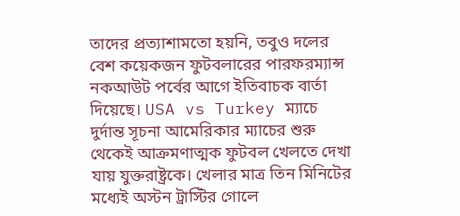তাদের প্রত্যাশামতো হয়নি, তবুও দলের বেশ কয়েকজন ফুটবলারের পারফরম্যান্স নকআউট পর্বের আগে ইতিবাচক বার্তা দিয়েছে। USA vs Turkey ম্যাচে দুর্দান্ত সূচনা আমেরিকার ম্যাচের শুরু থেকেই আক্রমণাত্মক ফুটবল খেলতে দেখা যায় যুক্তরাষ্ট্রকে। খেলার মাত্র তিন মিনিটের মধ্যেই অস্টন ট্রাস্টির গোলে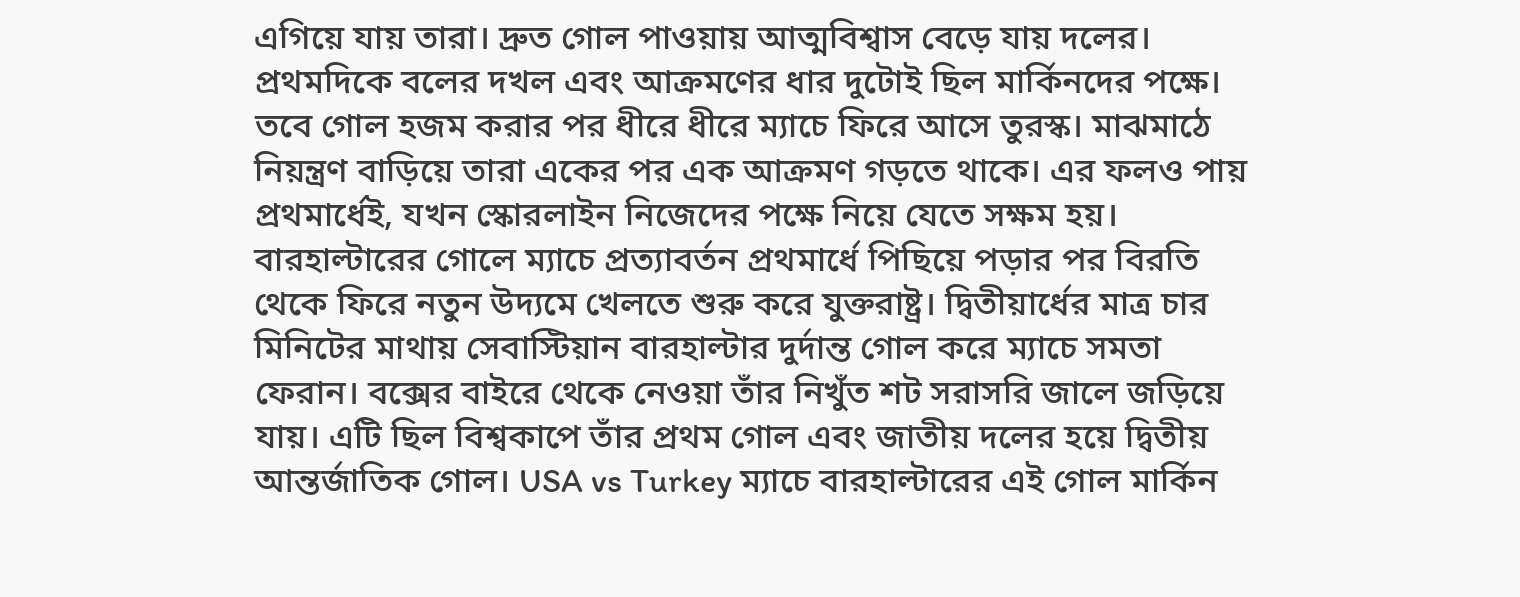এগিয়ে যায় তারা। দ্রুত গোল পাওয়ায় আত্মবিশ্বাস বেড়ে যায় দলের। প্রথমদিকে বলের দখল এবং আক্রমণের ধার দুটোই ছিল মার্কিনদের পক্ষে। তবে গোল হজম করার পর ধীরে ধীরে ম্যাচে ফিরে আসে তুরস্ক। মাঝমাঠে নিয়ন্ত্রণ বাড়িয়ে তারা একের পর এক আক্রমণ গড়তে থাকে। এর ফলও পায় প্রথমার্ধেই, যখন স্কোরলাইন নিজেদের পক্ষে নিয়ে যেতে সক্ষম হয়। বারহাল্টারের গোলে ম্যাচে প্রত্যাবর্তন প্রথমার্ধে পিছিয়ে পড়ার পর বিরতি থেকে ফিরে নতুন উদ্যমে খেলতে শুরু করে যুক্তরাষ্ট্র। দ্বিতীয়ার্ধের মাত্র চার মিনিটের মাথায় সেবাস্টিয়ান বারহাল্টার দুর্দান্ত গোল করে ম্যাচে সমতা ফেরান। বক্সের বাইরে থেকে নেওয়া তাঁর নিখুঁত শট সরাসরি জালে জড়িয়ে যায়। এটি ছিল বিশ্বকাপে তাঁর প্রথম গোল এবং জাতীয় দলের হয়ে দ্বিতীয় আন্তর্জাতিক গোল। USA vs Turkey ম্যাচে বারহাল্টারের এই গোল মার্কিন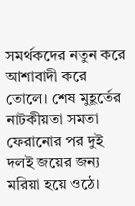সমর্থকদের নতুন করে আশাবাদী করে তোলে। শেষ মুহূর্তের নাটকীয়তা সমতা ফেরানোর পর দুই দলই জয়ের জন্য মরিয়া হয়ে ওঠে।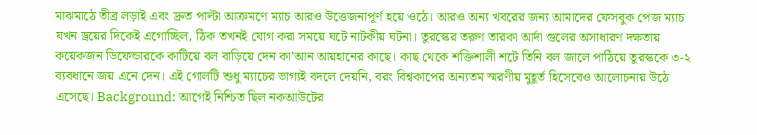মাঝমাঠে তীব্র লড়াই এবং দ্রুত পাল্টা আক্রমণে ম্যাচ আরও উত্তেজনাপূর্ণ হয়ে ওঠে। আরও অন্য খবরের জন্য আমাদের ফেসবুক পেজ ম্যাচ যখন ড্রয়ের দিকেই এগোচ্ছিল, ঠিক তখনই যোগ করা সময়ে ঘটে নাটকীয় ঘটনা। তুরস্কের তরুণ তারকা আর্দা গুলের অসাধারণ দক্ষতায় কয়েকজন ডিফেন্ডারকে কাটিয়ে বল বাড়িয়ে দেন কা’আন আয়হানের কাছে। কাছ থেকে শক্তিশালী শটে তিনি বল জালে পাঠিয়ে তুরস্ককে ৩-২ ব্যবধানে জয় এনে দেন। এই গোলটি শুধু ম্যাচের ভাগ্যই বদলে দেয়নি, বরং বিশ্বকাপের অন্যতম স্মরণীয় মুহূর্ত হিসেবেও আলোচনায় উঠে এসেছে। Background: আগেই নিশ্চিত ছিল নকআউটের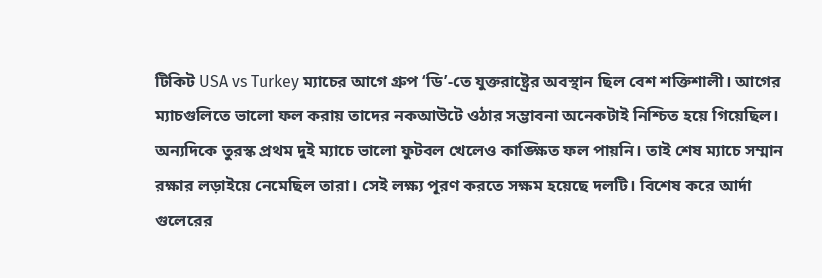টিকিট USA vs Turkey ম্যাচের আগে গ্রুপ ‘ডি’-তে যুক্তরাষ্ট্রের অবস্থান ছিল বেশ শক্তিশালী। আগের ম্যাচগুলিতে ভালো ফল করায় তাদের নকআউটে ওঠার সম্ভাবনা অনেকটাই নিশ্চিত হয়ে গিয়েছিল। অন্যদিকে তুরস্ক প্রথম দুই ম্যাচে ভালো ফুটবল খেলেও কাঙ্ক্ষিত ফল পায়নি। তাই শেষ ম্যাচে সম্মান রক্ষার লড়াইয়ে নেমেছিল তারা। সেই লক্ষ্য পূরণ করতে সক্ষম হয়েছে দলটি। বিশেষ করে আর্দা গুলেরের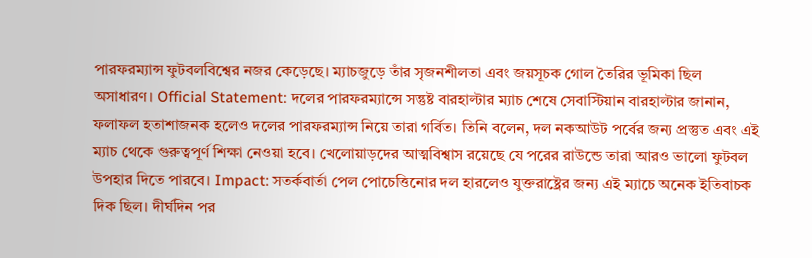পারফরম্যান্স ফুটবলবিশ্বের নজর কেড়েছে। ম্যাচজুড়ে তাঁর সৃজনশীলতা এবং জয়সূচক গোল তৈরির ভূমিকা ছিল অসাধারণ। Official Statement: দলের পারফরম্যান্সে সন্তুষ্ট বারহাল্টার ম্যাচ শেষে সেবাস্টিয়ান বারহাল্টার জানান, ফলাফল হতাশাজনক হলেও দলের পারফরম্যান্স নিয়ে তারা গর্বিত। তিনি বলেন, দল নকআউট পর্বের জন্য প্রস্তুত এবং এই ম্যাচ থেকে গুরুত্বপূর্ণ শিক্ষা নেওয়া হবে। খেলোয়াড়দের আত্মবিশ্বাস রয়েছে যে পরের রাউন্ডে তারা আরও ভালো ফুটবল উপহার দিতে পারবে। Impact: সতর্কবার্তা পেল পোচেত্তিনোর দল হারলেও যুক্তরাষ্ট্রের জন্য এই ম্যাচে অনেক ইতিবাচক দিক ছিল। দীর্ঘদিন পর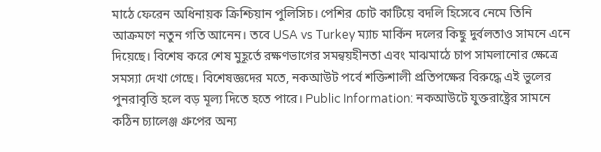মাঠে ফেরেন অধিনায়ক ক্রিশ্চিয়ান পুলিসিচ। পেশির চোট কাটিয়ে বদলি হিসেবে নেমে তিনি আক্রমণে নতুন গতি আনেন। তবে USA vs Turkey ম্যাচ মার্কিন দলের কিছু দুর্বলতাও সামনে এনে দিয়েছে। বিশেষ করে শেষ মুহূর্তে রক্ষণভাগের সমন্বয়হীনতা এবং মাঝমাঠে চাপ সামলানোর ক্ষেত্রে সমস্যা দেখা গেছে। বিশেষজ্ঞদের মতে, নকআউট পর্বে শক্তিশালী প্রতিপক্ষের বিরুদ্ধে এই ভুলের পুনরাবৃত্তি হলে বড় মূল্য দিতে হতে পারে। Public Information: নকআউটে যুক্তরাষ্ট্রের সামনে কঠিন চ্যালেঞ্জ গ্রুপের অন্য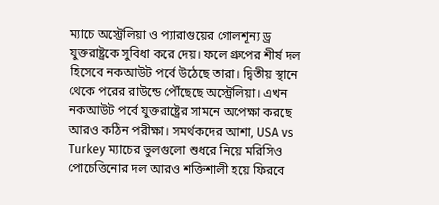ম্যাচে অস্ট্রেলিয়া ও প্যারাগুয়ের গোলশূন্য ড্র যুক্তরাষ্ট্রকে সুবিধা করে দেয়। ফলে গ্রুপের শীর্ষ দল হিসেবে নকআউট পর্বে উঠেছে তারা। দ্বিতীয় স্থানে থেকে পরের রাউন্ডে পৌঁছেছে অস্ট্রেলিয়া। এখন নকআউট পর্বে যুক্তরাষ্ট্রের সামনে অপেক্ষা করছে আরও কঠিন পরীক্ষা। সমর্থকদের আশা, USA vs Turkey ম্যাচের ভুলগুলো শুধরে নিয়ে মরিসিও পোচেত্তিনোর দল আরও শক্তিশালী হয়ে ফিরবে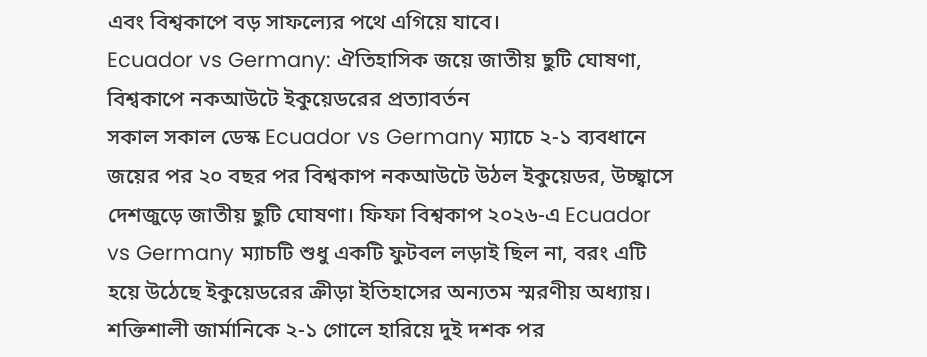এবং বিশ্বকাপে বড় সাফল্যের পথে এগিয়ে যাবে।
Ecuador vs Germany: ঐতিহাসিক জয়ে জাতীয় ছুটি ঘোষণা, বিশ্বকাপে নকআউটে ইকুয়েডরের প্রত্যাবর্তন
সকাল সকাল ডেস্ক Ecuador vs Germany ম্যাচে ২-১ ব্যবধানে জয়ের পর ২০ বছর পর বিশ্বকাপ নকআউটে উঠল ইকুয়েডর, উচ্ছ্বাসে দেশজুড়ে জাতীয় ছুটি ঘোষণা। ফিফা বিশ্বকাপ ২০২৬-এ Ecuador vs Germany ম্যাচটি শুধু একটি ফুটবল লড়াই ছিল না, বরং এটি হয়ে উঠেছে ইকুয়েডরের ক্রীড়া ইতিহাসের অন্যতম স্মরণীয় অধ্যায়। শক্তিশালী জার্মানিকে ২-১ গোলে হারিয়ে দুই দশক পর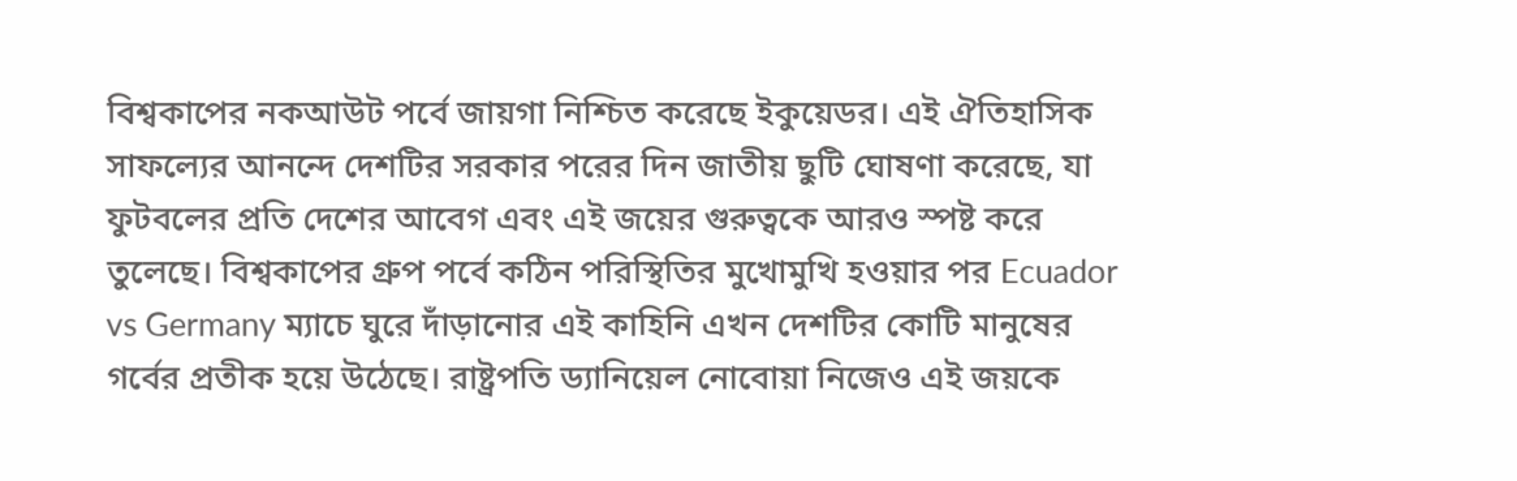বিশ্বকাপের নকআউট পর্বে জায়গা নিশ্চিত করেছে ইকুয়েডর। এই ঐতিহাসিক সাফল্যের আনন্দে দেশটির সরকার পরের দিন জাতীয় ছুটি ঘোষণা করেছে, যা ফুটবলের প্রতি দেশের আবেগ এবং এই জয়ের গুরুত্বকে আরও স্পষ্ট করে তুলেছে। বিশ্বকাপের গ্রুপ পর্বে কঠিন পরিস্থিতির মুখোমুখি হওয়ার পর Ecuador vs Germany ম্যাচে ঘুরে দাঁড়ানোর এই কাহিনি এখন দেশটির কোটি মানুষের গর্বের প্রতীক হয়ে উঠেছে। রাষ্ট্রপতি ড্যানিয়েল নোবোয়া নিজেও এই জয়কে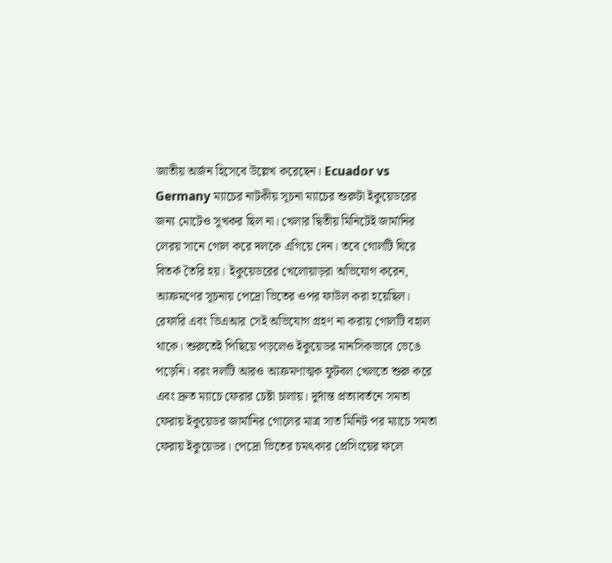জাতীয় অর্জন হিসেবে উল্লেখ করেছেন। Ecuador vs Germany ম্যাচের নাটকীয় সূচনা ম্যাচের শুরুটা ইকুয়েডরের জন্য মোটেও সুখকর ছিল না। খেলার দ্বিতীয় মিনিটেই জার্মানির লেরয় সানে গোল করে দলকে এগিয়ে দেন। তবে গোলটি ঘিরে বিতর্ক তৈরি হয়। ইকুয়েডরের খেলোয়াড়রা অভিযোগ করেন, আক্রমণের সূচনায় পেদ্রো ভিতের ওপর ফাউল করা হয়েছিল। রেফারি এবং ভিএআর সেই অভিযোগ গ্রহণ না করায় গোলটি বহাল থাকে। শুরুতেই পিছিয়ে পড়লেও ইকুয়েডর মানসিকভাবে ভেঙে পড়েনি। বরং দলটি আরও আক্রমণাত্মক ফুটবল খেলতে শুরু করে এবং দ্রুত ম্যাচে ফেরার চেষ্টা চালায়। দুর্দান্ত প্রত্যাবর্তনে সমতা ফেরায় ইকুয়েডর জার্মানির গোলের মাত্র সাত মিনিট পর ম্যাচে সমতা ফেরায় ইকুয়েডর। পেদ্রো ভিতের চমৎকার প্রেসিংয়ের ফলে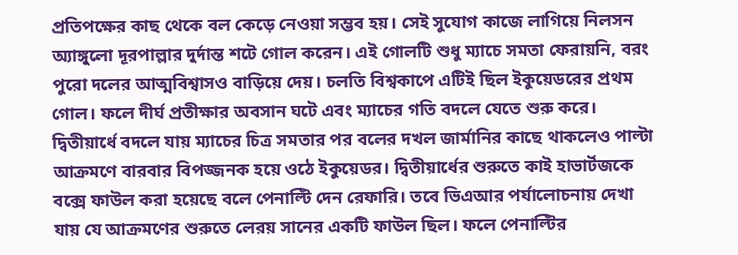প্রতিপক্ষের কাছ থেকে বল কেড়ে নেওয়া সম্ভব হয়। সেই সুযোগ কাজে লাগিয়ে নিলসন অ্যাঙ্গুলো দূরপাল্লার দুর্দান্ত শটে গোল করেন। এই গোলটি শুধু ম্যাচে সমতা ফেরায়নি, বরং পুরো দলের আত্মবিশ্বাসও বাড়িয়ে দেয়। চলতি বিশ্বকাপে এটিই ছিল ইকুয়েডরের প্রথম গোল। ফলে দীর্ঘ প্রতীক্ষার অবসান ঘটে এবং ম্যাচের গতি বদলে যেতে শুরু করে। দ্বিতীয়ার্ধে বদলে যায় ম্যাচের চিত্র সমতার পর বলের দখল জার্মানির কাছে থাকলেও পাল্টা আক্রমণে বারবার বিপজ্জনক হয়ে ওঠে ইকুয়েডর। দ্বিতীয়ার্ধের শুরুতে কাই হাভার্টজকে বক্সে ফাউল করা হয়েছে বলে পেনাল্টি দেন রেফারি। তবে ভিএআর পর্যালোচনায় দেখা যায় যে আক্রমণের শুরুতে লেরয় সানের একটি ফাউল ছিল। ফলে পেনাল্টির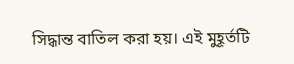সিদ্ধান্ত বাতিল করা হয়। এই মুহূর্তটি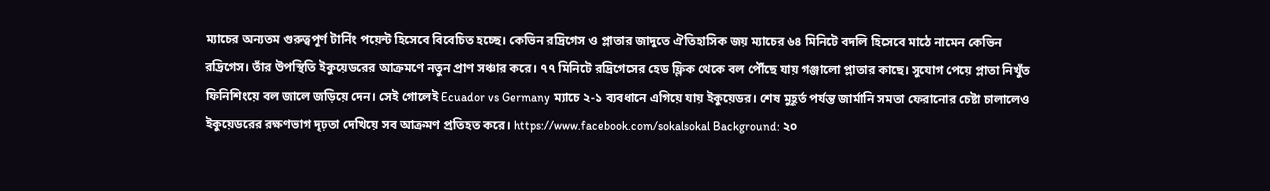ম্যাচের অন্যতম গুরুত্বপূর্ণ টার্নিং পয়েন্ট হিসেবে বিবেচিত হচ্ছে। কেভিন রদ্রিগেস ও প্লাতার জাদুতে ঐতিহাসিক জয় ম্যাচের ৬৪ মিনিটে বদলি হিসেবে মাঠে নামেন কেভিন রদ্রিগেস। তাঁর উপস্থিতি ইকুয়েডরের আক্রমণে নতুন প্রাণ সঞ্চার করে। ৭৭ মিনিটে রদ্রিগেসের হেড ফ্লিক থেকে বল পৌঁছে যায় গঞ্জালো প্লাতার কাছে। সুযোগ পেয়ে প্লাতা নিখুঁত ফিনিশিংয়ে বল জালে জড়িয়ে দেন। সেই গোলেই Ecuador vs Germany ম্যাচে ২-১ ব্যবধানে এগিয়ে যায় ইকুয়েডর। শেষ মুহূর্ত পর্যন্ত জার্মানি সমতা ফেরানোর চেষ্টা চালালেও ইকুয়েডরের রক্ষণভাগ দৃঢ়তা দেখিয়ে সব আক্রমণ প্রতিহত করে। https://www.facebook.com/sokalsokal Background: ২০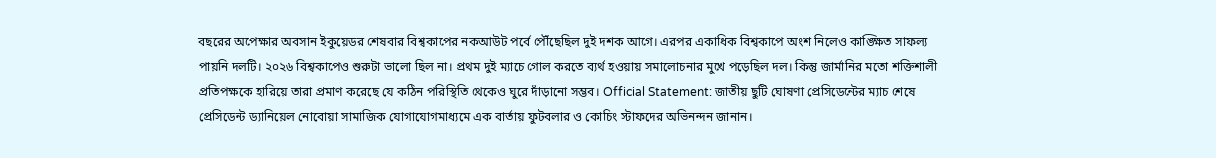বছরের অপেক্ষার অবসান ইকুয়েডর শেষবার বিশ্বকাপের নকআউট পর্বে পৌঁছেছিল দুই দশক আগে। এরপর একাধিক বিশ্বকাপে অংশ নিলেও কাঙ্ক্ষিত সাফল্য পায়নি দলটি। ২০২৬ বিশ্বকাপেও শুরুটা ভালো ছিল না। প্রথম দুই ম্যাচে গোল করতে ব্যর্থ হওয়ায় সমালোচনার মুখে পড়েছিল দল। কিন্তু জার্মানির মতো শক্তিশালী প্রতিপক্ষকে হারিয়ে তারা প্রমাণ করেছে যে কঠিন পরিস্থিতি থেকেও ঘুরে দাঁড়ানো সম্ভব। Official Statement: জাতীয় ছুটি ঘোষণা প্রেসিডেন্টের ম্যাচ শেষে প্রেসিডেন্ট ড্যানিয়েল নোবোয়া সামাজিক যোগাযোগমাধ্যমে এক বার্তায় ফুটবলার ও কোচিং স্টাফদের অভিনন্দন জানান।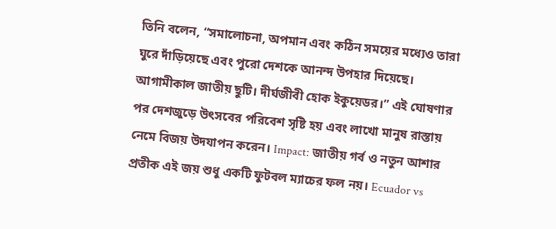তিনি বলেন, “সমালোচনা, অপমান এবং কঠিন সময়ের মধ্যেও তারা ঘুরে দাঁড়িয়েছে এবং পুরো দেশকে আনন্দ উপহার দিয়েছে। আগামীকাল জাতীয় ছুটি। দীর্ঘজীবী হোক ইকুয়েডর।” এই ঘোষণার পর দেশজুড়ে উৎসবের পরিবেশ সৃষ্টি হয় এবং লাখো মানুষ রাস্তায় নেমে বিজয় উদযাপন করেন। Impact: জাতীয় গর্ব ও নতুন আশার প্রতীক এই জয় শুধু একটি ফুটবল ম্যাচের ফল নয়। Ecuador vs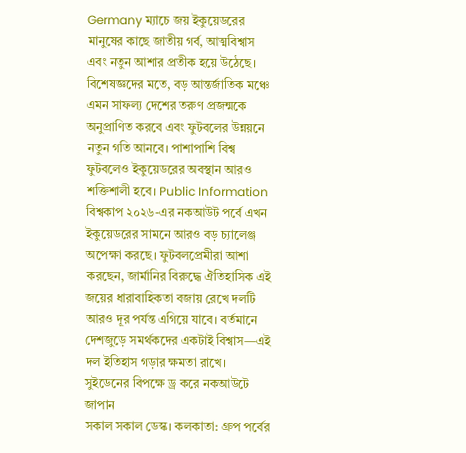Germany ম্যাচে জয় ইকুয়েডরের মানুষের কাছে জাতীয় গর্ব, আত্মবিশ্বাস এবং নতুন আশার প্রতীক হয়ে উঠেছে। বিশেষজ্ঞদের মতে, বড় আন্তর্জাতিক মঞ্চে এমন সাফল্য দেশের তরুণ প্রজন্মকে অনুপ্রাণিত করবে এবং ফুটবলের উন্নয়নে নতুন গতি আনবে। পাশাপাশি বিশ্ব ফুটবলেও ইকুয়েডরের অবস্থান আরও শক্তিশালী হবে। Public Information বিশ্বকাপ ২০২৬-এর নকআউট পর্বে এখন ইকুয়েডরের সামনে আরও বড় চ্যালেঞ্জ অপেক্ষা করছে। ফুটবলপ্রেমীরা আশা করছেন, জার্মানির বিরুদ্ধে ঐতিহাসিক এই জয়ের ধারাবাহিকতা বজায় রেখে দলটি আরও দূর পর্যন্ত এগিয়ে যাবে। বর্তমানে দেশজুড়ে সমর্থকদের একটাই বিশ্বাস—এই দল ইতিহাস গড়ার ক্ষমতা রাখে।
সুইডেনের বিপক্ষে ড্র করে নকআউটে জাপান
সকাল সকাল ডেস্ক। কলকাতা: গ্রুপ পর্বের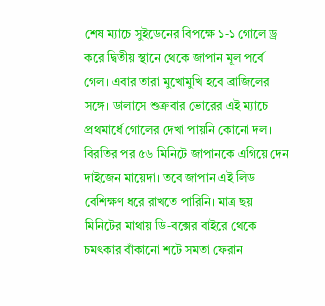শেষ ম্যাচে সুইডেনের বিপক্ষে ১-১ গোলে ড্র করে দ্বিতীয় স্থানে থেকে জাপান মূল পর্বে গেল। এবার তারা মুখোমুখি হবে ব্রাজিলের সঙ্গে। ডালাসে শুক্রবার ভোরের এই ম্যাচে প্রথমার্ধে গোলের দেখা পায়নি কোনো দল। বিরতির পর ৫৬ মিনিটে জাপানকে এগিয়ে দেন দাইজেন মায়েদা। তবে জাপান এই লিড বেশিক্ষণ ধরে রাখতে পারিনি। মাত্র ছয় মিনিটের মাথায় ডি-বক্সের বাইরে থেকে চমৎকার বাঁকানো শটে সমতা ফেরান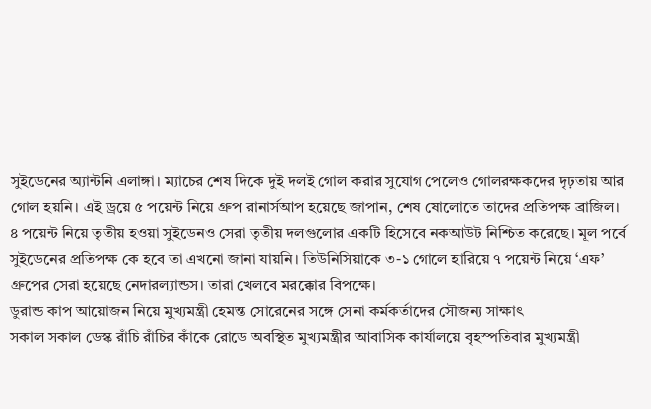সুইডেনের অ্যান্টনি এলাঙ্গা। ম্যাচের শেষ দিকে দুই দলই গোল করার সুযোগ পেলেও গোলরক্ষকদের দৃঢ়তায় আর গোল হয়নি। এই ড্রয়ে ৫ পয়েন্ট নিয়ে গ্রুপ রানার্সআপ হয়েছে জাপান, শেষ ষোলোতে তাদের প্রতিপক্ষ ব্রাজিল। ৪ পয়েন্ট নিয়ে তৃতীয় হওয়া সুইডেনও সেরা তৃতীয় দলগুলোর একটি হিসেবে নকআউট নিশ্চিত করেছে। মূল পর্বে সুইডেনের প্রতিপক্ষ কে হবে তা এখনো জানা যায়নি। তিউনিসিয়াকে ৩-১ গোলে হারিয়ে ৭ পয়েন্ট নিয়ে ‘এফ’ গ্রুপের সেরা হয়েছে নেদারল্যান্ডস। তারা খেলবে মরক্কোর বিপক্ষে।
ডুরান্ড কাপ আয়োজন নিয়ে মুখ্যমন্ত্রী হেমন্ত সোরেনের সঙ্গে সেনা কর্মকর্তাদের সৌজন্য সাক্ষাৎ
সকাল সকাল ডেস্ক রাঁচি রাঁচির কাঁকে রোডে অবস্থিত মুখ্যমন্ত্রীর আবাসিক কার্যালয়ে বৃহস্পতিবার মুখ্যমন্ত্রী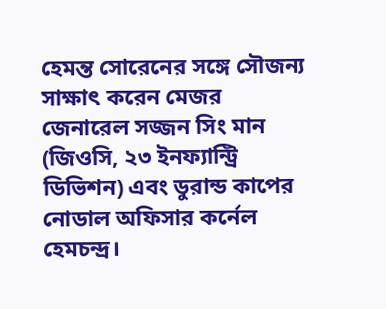হেমন্ত সোরেনের সঙ্গে সৌজন্য সাক্ষাৎ করেন মেজর জেনারেল সজ্জন সিং মান (জিওসি, ২৩ ইনফ্যান্ট্রি ডিভিশন) এবং ডুরান্ড কাপের নোডাল অফিসার কর্নেল হেমচন্দ্র।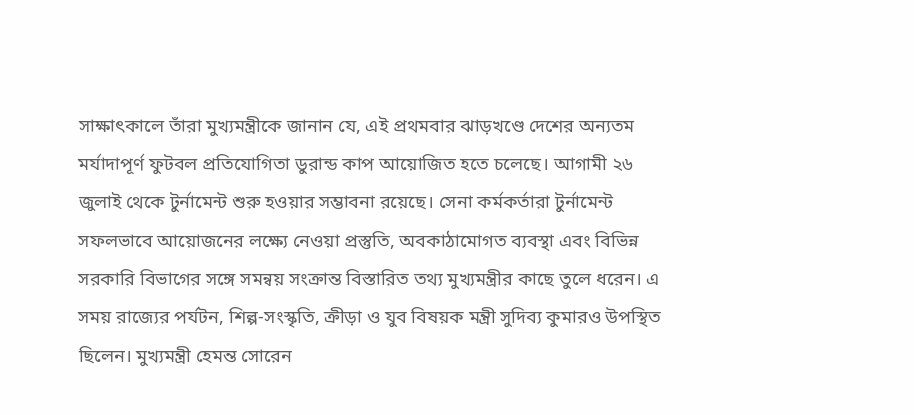সাক্ষাৎকালে তাঁরা মুখ্যমন্ত্রীকে জানান যে, এই প্রথমবার ঝাড়খণ্ডে দেশের অন্যতম মর্যাদাপূর্ণ ফুটবল প্রতিযোগিতা ডুরান্ড কাপ আয়োজিত হতে চলেছে। আগামী ২৬ জুলাই থেকে টুর্নামেন্ট শুরু হওয়ার সম্ভাবনা রয়েছে। সেনা কর্মকর্তারা টুর্নামেন্ট সফলভাবে আয়োজনের লক্ষ্যে নেওয়া প্রস্তুতি, অবকাঠামোগত ব্যবস্থা এবং বিভিন্ন সরকারি বিভাগের সঙ্গে সমন্বয় সংক্রান্ত বিস্তারিত তথ্য মুখ্যমন্ত্রীর কাছে তুলে ধরেন। এ সময় রাজ্যের পর্যটন, শিল্প-সংস্কৃতি, ক্রীড়া ও যুব বিষয়ক মন্ত্রী সুদিব্য কুমারও উপস্থিত ছিলেন। মুখ্যমন্ত্রী হেমন্ত সোরেন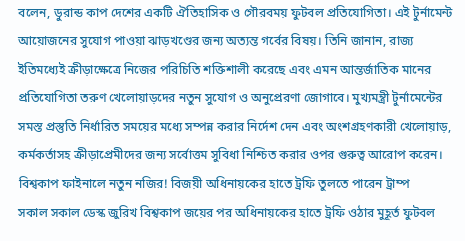বলেন, ডুরান্ড কাপ দেশের একটি ঐতিহাসিক ও গৌরবময় ফুটবল প্রতিযোগিতা। এই টুর্নামেন্ট আয়োজনের সুযোগ পাওয়া ঝাড়খণ্ডের জন্য অত্যন্ত গর্বের বিষয়। তিনি জানান, রাজ্য ইতিমধ্যেই ক্রীড়াক্ষেত্রে নিজের পরিচিতি শক্তিশালী করেছে এবং এমন আন্তর্জাতিক মানের প্রতিযোগিতা তরুণ খেলোয়াড়দের নতুন সুযোগ ও অনুপ্রেরণা জোগাবে। মুখ্যমন্ত্রী টুর্নামেন্টের সমস্ত প্রস্তুতি নির্ধারিত সময়ের মধ্যে সম্পন্ন করার নির্দেশ দেন এবং অংশগ্রহণকারী খেলোয়াড়, কর্মকর্তাসহ ক্রীড়াপ্রেমীদের জন্য সর্বোত্তম সুবিধা নিশ্চিত করার ওপর গুরুত্ব আরোপ করেন।
বিশ্বকাপ ফাইনালে নতুন নজির! বিজয়ী অধিনায়কের হাতে ট্রফি তুলতে পারেন ট্রাম্প
সকাল সকাল ডেস্ক জুরিখ বিশ্বকাপ জয়ের পর অধিনায়কের হাতে ট্রফি ওঠার মুহূর্ত ফুটবল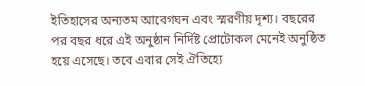ইতিহাসের অন্যতম আবেগঘন এবং স্মরণীয় দৃশ্য। বছরের পর বছর ধরে এই অনুষ্ঠান নির্দিষ্ট প্রোটোকল মেনেই অনুষ্ঠিত হয়ে এসেছে। তবে এবার সেই ঐতিহ্যে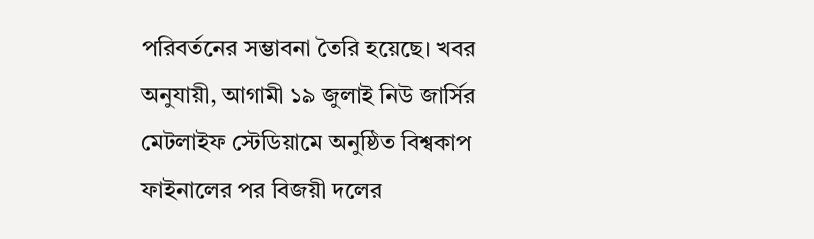পরিবর্তনের সম্ভাবনা তৈরি হয়েছে। খবর অনুযায়ী, আগামী ১৯ জুলাই নিউ জার্সির মেটলাইফ স্টেডিয়ামে অনুষ্ঠিত বিশ্বকাপ ফাইনালের পর বিজয়ী দলের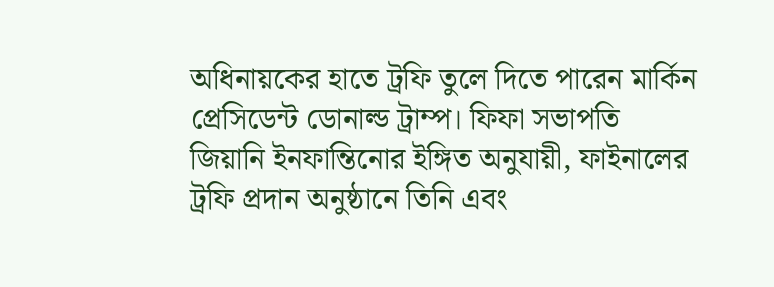অধিনায়কের হাতে ট্রফি তুলে দিতে পারেন মার্কিন প্রেসিডেন্ট ডোনাল্ড ট্রাম্প। ফিফা সভাপতি জিয়ানি ইনফান্তিনোর ইঙ্গিত অনুযায়ী, ফাইনালের ট্রফি প্রদান অনুষ্ঠানে তিনি এবং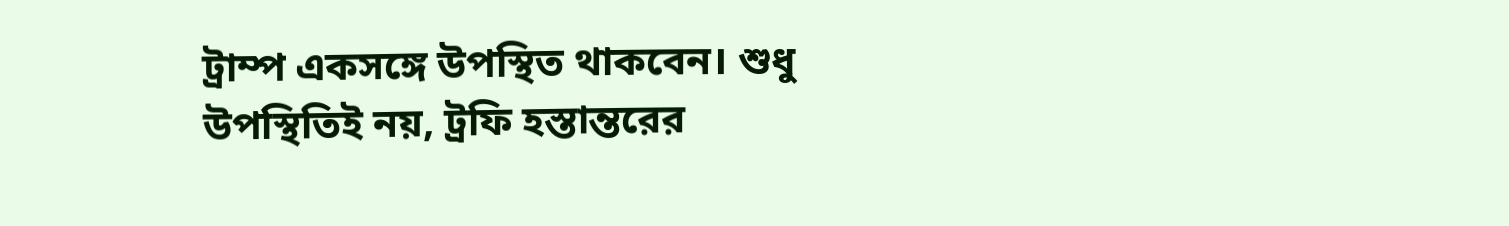ট্রাম্প একসঙ্গে উপস্থিত থাকবেন। শুধু উপস্থিতিই নয়, ট্রফি হস্তান্তরের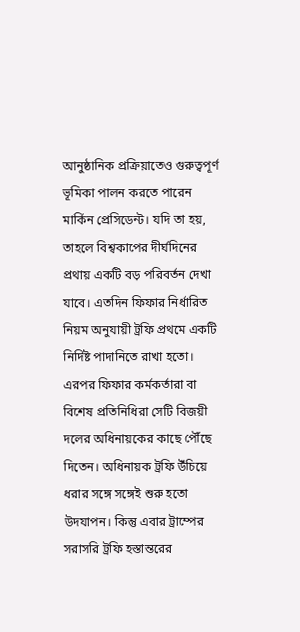আনুষ্ঠানিক প্রক্রিয়াতেও গুরুত্বপূর্ণ ভূমিকা পালন করতে পারেন মার্কিন প্রেসিডেন্ট। যদি তা হয়, তাহলে বিশ্বকাপের দীর্ঘদিনের প্রথায় একটি বড় পরিবর্তন দেখা যাবে। এতদিন ফিফার নির্ধারিত নিয়ম অনুযায়ী ট্রফি প্রথমে একটি নির্দিষ্ট পাদানিতে রাখা হতো। এরপর ফিফার কর্মকর্তারা বা বিশেষ প্রতিনিধিরা সেটি বিজয়ী দলের অধিনায়কের কাছে পৌঁছে দিতেন। অধিনায়ক ট্রফি উঁচিয়ে ধরার সঙ্গে সঙ্গেই শুরু হতো উদযাপন। কিন্তু এবার ট্রাম্পের সরাসরি ট্রফি হস্তান্তরের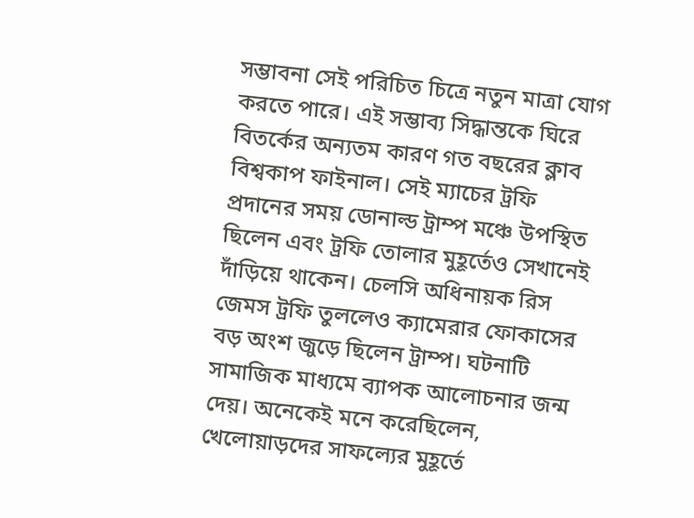সম্ভাবনা সেই পরিচিত চিত্রে নতুন মাত্রা যোগ করতে পারে। এই সম্ভাব্য সিদ্ধান্তকে ঘিরে বিতর্কের অন্যতম কারণ গত বছরের ক্লাব বিশ্বকাপ ফাইনাল। সেই ম্যাচের ট্রফি প্রদানের সময় ডোনাল্ড ট্রাম্প মঞ্চে উপস্থিত ছিলেন এবং ট্রফি তোলার মুহূর্তেও সেখানেই দাঁড়িয়ে থাকেন। চেলসি অধিনায়ক রিস জেমস ট্রফি তুললেও ক্যামেরার ফোকাসের বড় অংশ জুড়ে ছিলেন ট্রাম্প। ঘটনাটি সামাজিক মাধ্যমে ব্যাপক আলোচনার জন্ম দেয়। অনেকেই মনে করেছিলেন, খেলোয়াড়দের সাফল্যের মুহূর্তে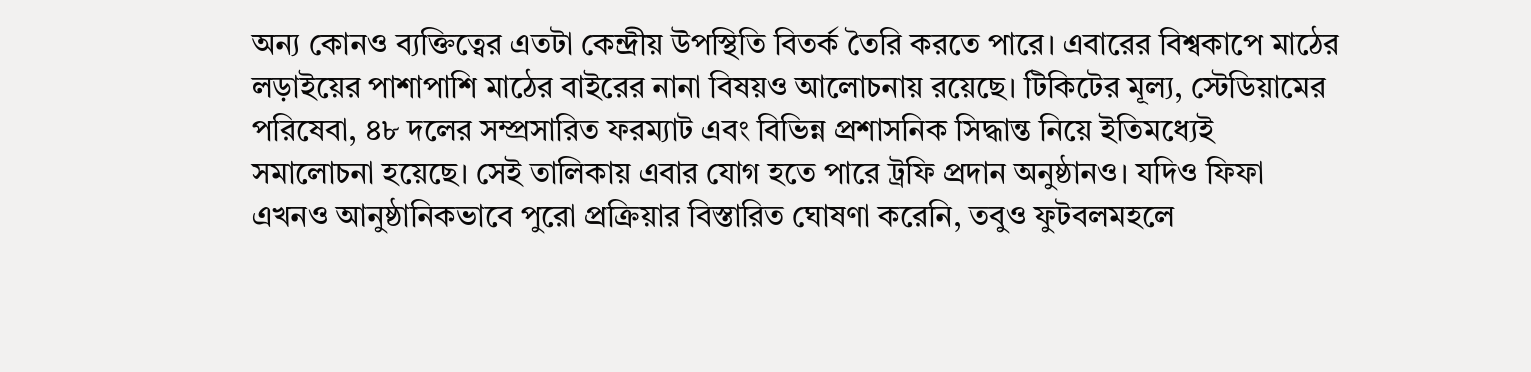অন্য কোনও ব্যক্তিত্বের এতটা কেন্দ্রীয় উপস্থিতি বিতর্ক তৈরি করতে পারে। এবারের বিশ্বকাপে মাঠের লড়াইয়ের পাশাপাশি মাঠের বাইরের নানা বিষয়ও আলোচনায় রয়েছে। টিকিটের মূল্য, স্টেডিয়ামের পরিষেবা, ৪৮ দলের সম্প্রসারিত ফরম্যাট এবং বিভিন্ন প্রশাসনিক সিদ্ধান্ত নিয়ে ইতিমধ্যেই সমালোচনা হয়েছে। সেই তালিকায় এবার যোগ হতে পারে ট্রফি প্রদান অনুষ্ঠানও। যদিও ফিফা এখনও আনুষ্ঠানিকভাবে পুরো প্রক্রিয়ার বিস্তারিত ঘোষণা করেনি, তবুও ফুটবলমহলে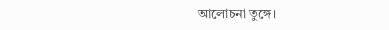আলোচনা তুঙ্গে।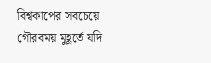বিশ্বকাপের সবচেয়ে গৌরবময় মুহূর্তে যদি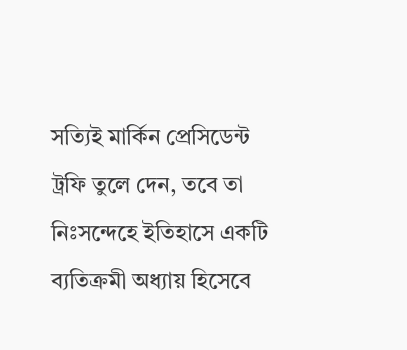সত্যিই মার্কিন প্রেসিডেন্ট ট্রফি তুলে দেন, তবে তা নিঃসন্দেহে ইতিহাসে একটি ব্যতিক্রমী অধ্যায় হিসেবে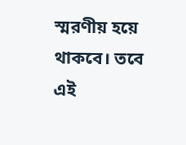স্মরণীয় হয়ে থাকবে। তবে এই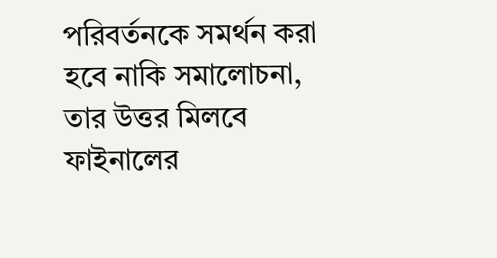পরিবর্তনকে সমর্থন করা হবে নাকি সমালোচনা, তার উত্তর মিলবে ফাইনালের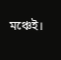মঞ্চেই।